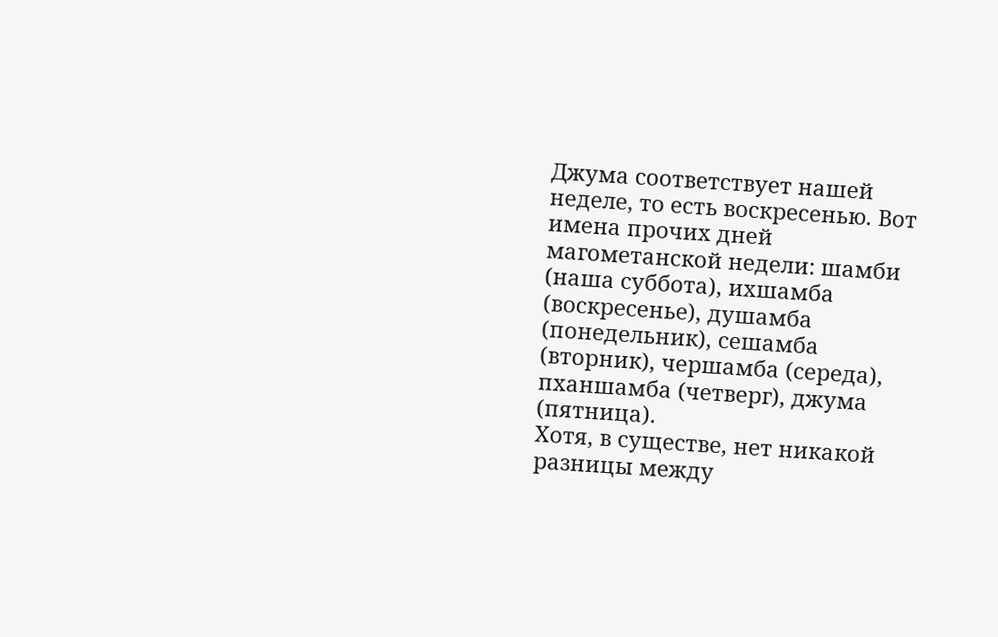Джума соответствует нашей неделе, то есть воскресенью. Вот имена прочих дней магометанской недели: шамби (наша суббота), ихшамба (воскресенье), душамба (понедельник), сешамба (вторник), чершамба (середа), пханшамба (четверг), джума (пятница).
Хотя, в существе, нет никакой разницы между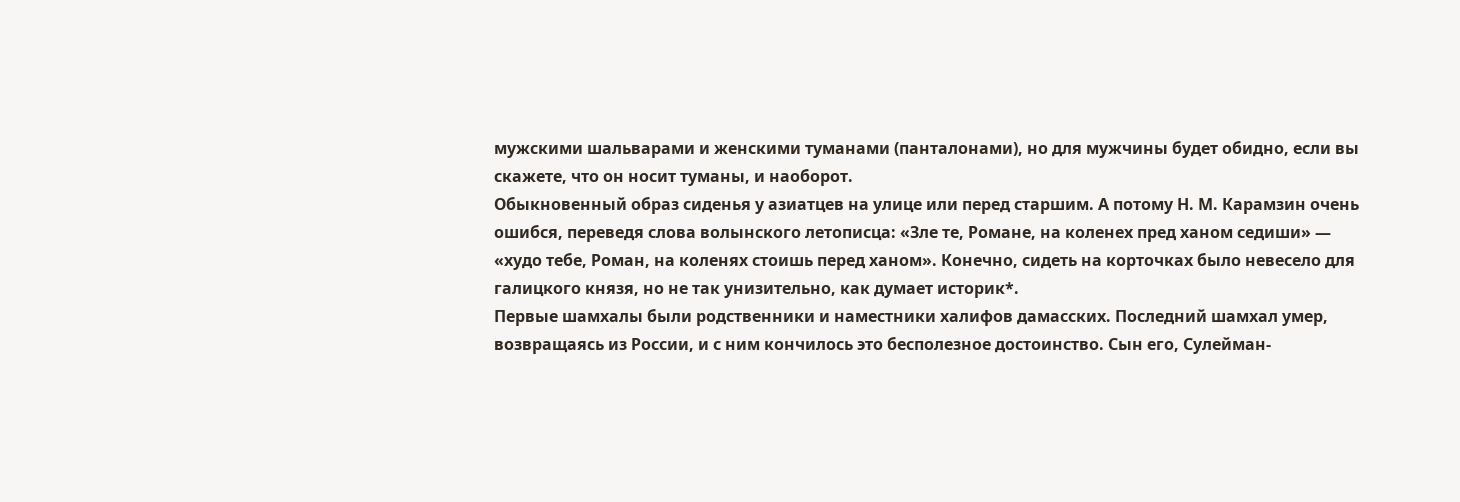мужскими шальварами и женскими туманами (панталонами), но для мужчины будет обидно, если вы скажете, что он носит туманы, и наоборот.
Обыкновенный образ сиденья у азиатцев на улице или перед старшим. А потому Н. М. Карамзин очень ошибся, переведя слова волынского летописца: «Зле те, Романе, на коленех пред ханом седиши» — «худо тебе, Роман, на коленях стоишь перед ханом». Конечно, сидеть на корточках было невесело для галицкого князя, но не так унизительно, как думает историк*.
Первые шамхалы были родственники и наместники халифов дамасских. Последний шамхал умер, возвращаясь из России, и с ним кончилось это бесполезное достоинство. Сын его, Сулейман-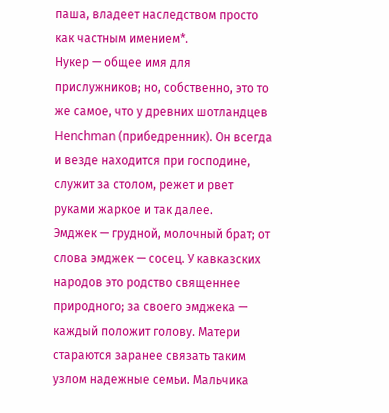паша, владеет наследством просто как частным имением*.
Нукер — общее имя для прислужников; но, собственно, это то же самое, что у древних шотландцев Henchman (прибедренник). Он всегда и везде находится при господине, служит за столом, режет и рвет руками жаркое и так далее.
Эмджек — грудной, молочный брат; от слова эмджек — сосец. У кавказских народов это родство священнее природного; за своего эмджека — каждый положит голову. Матери стараются заранее связать таким узлом надежные семьи. Мальчика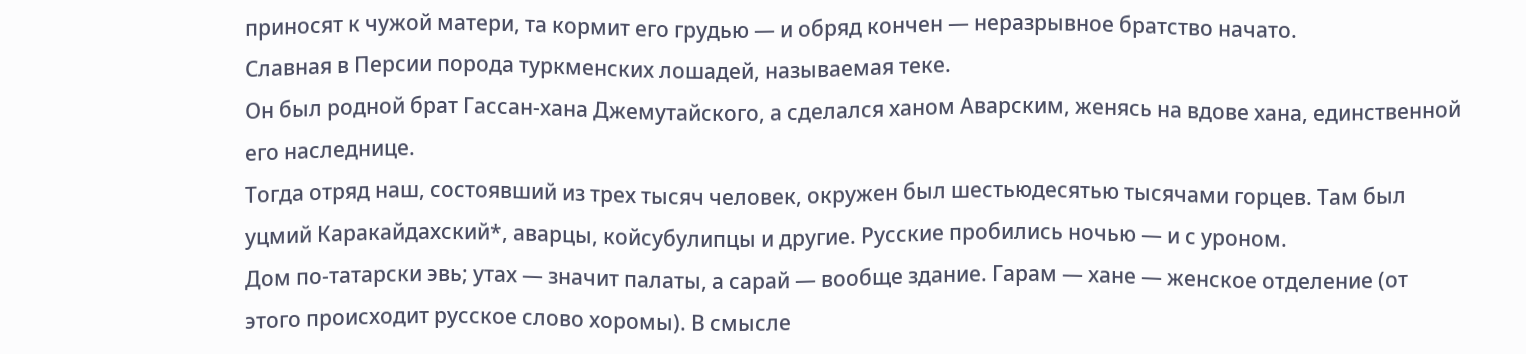приносят к чужой матери, та кормит его грудью — и обряд кончен — неразрывное братство начато.
Славная в Персии порода туркменских лошадей, называемая теке.
Он был родной брат Гассан-хана Джемутайского, а сделался ханом Аварским, женясь на вдове хана, единственной его наследнице.
Тогда отряд наш, состоявший из трех тысяч человек, окружен был шестьюдесятью тысячами горцев. Там был уцмий Каракайдахский*, аварцы, койсубулипцы и другие. Русские пробились ночью — и с уроном.
Дом по-татарски эвь; утах — значит палаты, а сарай — вообще здание. Гарам — хане — женское отделение (от этого происходит русское слово хоромы). В смысле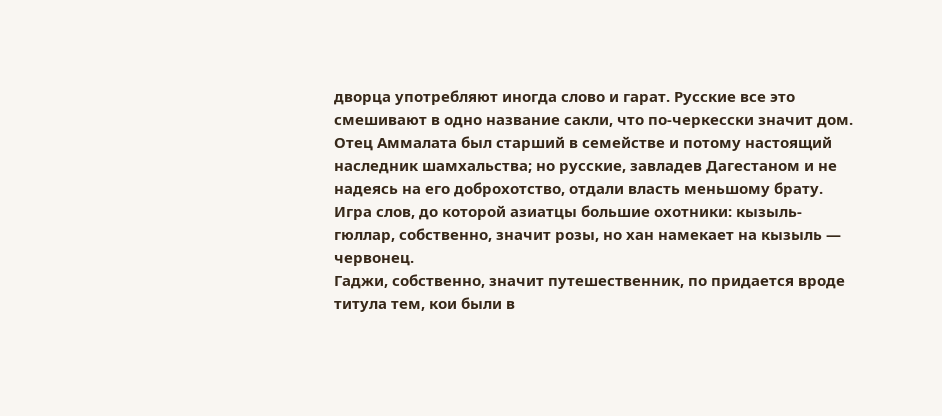дворца употребляют иногда слово и гарат. Русские все это смешивают в одно название сакли, что по-черкесски значит дом.
Отец Аммалата был старший в семействе и потому настоящий наследник шамхальства; но русские, завладев Дагестаном и не надеясь на его доброхотство, отдали власть меньшому брату.
Игра слов, до которой азиатцы большие охотники: кызыль-гюллар, собственно, значит розы, но хан намекает на кызыль — червонец.
Гаджи, собственно, значит путешественник, по придается вроде титула тем, кои были в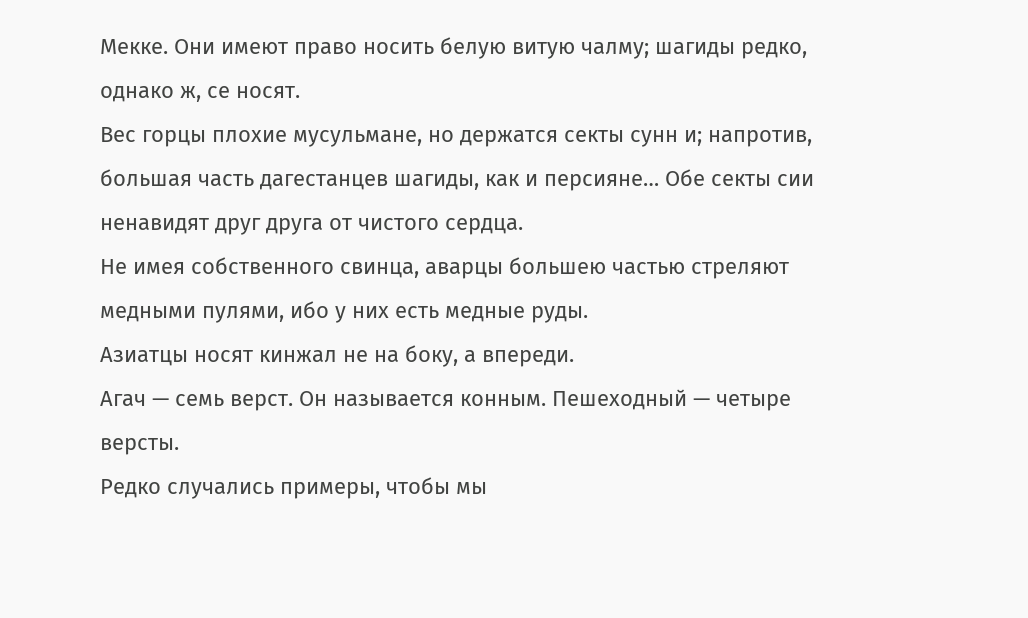Мекке. Они имеют право носить белую витую чалму; шагиды редко, однако ж, се носят.
Вес горцы плохие мусульмане, но держатся секты сунн и; напротив, большая часть дагестанцев шагиды, как и персияне… Обе секты сии ненавидят друг друга от чистого сердца.
Не имея собственного свинца, аварцы большею частью стреляют медными пулями, ибо у них есть медные руды.
Азиатцы носят кинжал не на боку, а впереди.
Агач — семь верст. Он называется конным. Пешеходный — четыре версты.
Редко случались примеры, чтобы мы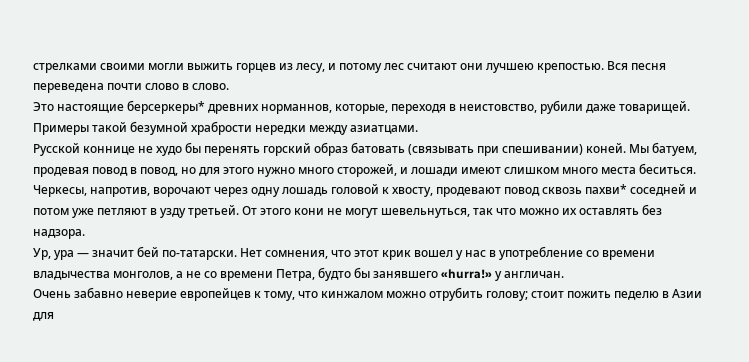стрелками своими могли выжить горцев из лесу, и потому лес считают они лучшею крепостью. Вся песня переведена почти слово в слово.
Это настоящие берсеркеры* древних норманнов, которые, переходя в неистовство, рубили даже товарищей. Примеры такой безумной храбрости нередки между азиатцами.
Русской коннице не худо бы перенять горский образ батовать (связывать при спешивании) коней. Мы батуем, продевая повод в повод, но для этого нужно много сторожей, и лошади имеют слишком много места беситься. Черкесы, напротив, ворочают через одну лошадь головой к хвосту, продевают повод сквозь пахви* соседней и потом уже петляют в узду третьей. От этого кони не могут шевельнуться, так что можно их оставлять без надзора.
Ур, ура — значит бей по-татарски. Нет сомнения, что этот крик вошел у нас в употребление со времени владычества монголов, а не со времени Петра, будто бы занявшего «hurra!» у англичан.
Очень забавно неверие европейцев к тому, что кинжалом можно отрубить голову; стоит пожить педелю в Азии для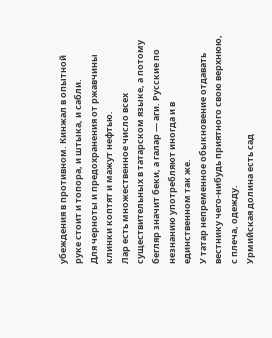убеждения в противном. Кинжал в опытной руке стоит и топора, и штыка, и сабли.
Для черноты и предохранения от ржавчины клинки коптят и мажут нефтью.
Лар есть множественное число всех существительных в татарском языке, а потому бегляр значит беки, а галар — аги. Русские по незнанию употребляют иногда и в единственном так же.
У татар непременное обыкновение отдавать вестнику чего-нибудь приятного свою верхнюю, с плеча, одежду.
Урмийская долина есть сад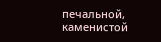печальной, каменистой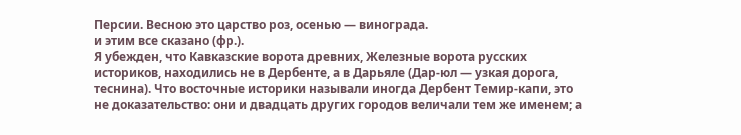Персии. Весною это царство роз, осенью — винограда.
и этим все сказано (фр.).
Я убежден, что Кавказские ворота древних, Железные ворота русских историков, находились не в Дербенте, а в Дарьяле (Дар-юл — узкая дорога, теснина). Что восточные историки называли иногда Дербент Темир-капи, это не доказательство: они и двадцать других городов величали тем же именем; а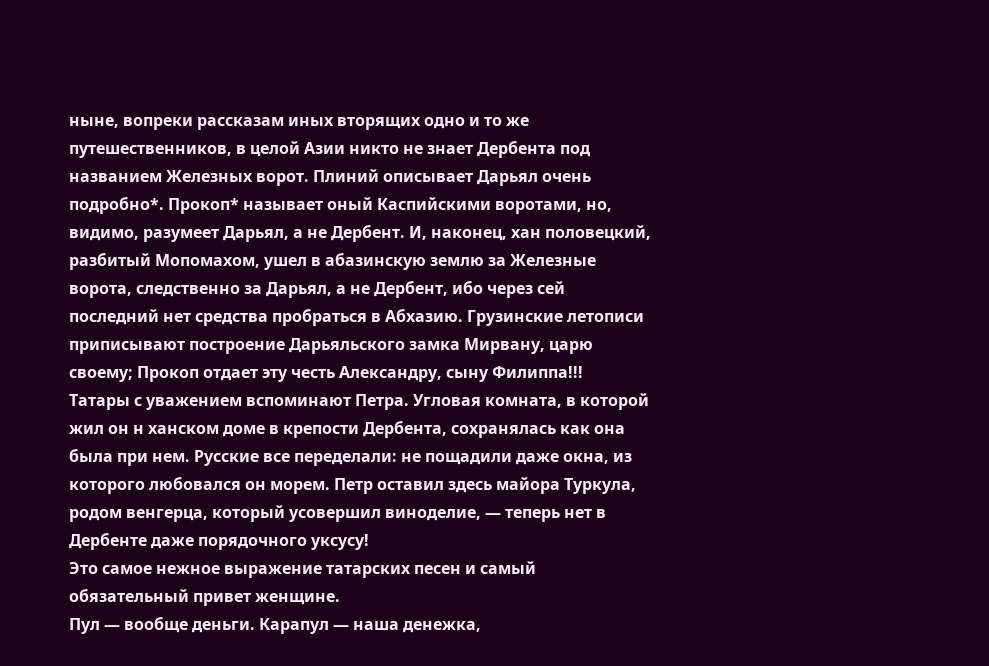ныне, вопреки рассказам иных вторящих одно и то же путешественников, в целой Азии никто не знает Дербента под названием Железных ворот. Плиний описывает Дарьял очень подробно*. Прокоп* называет оный Каспийскими воротами, но, видимо, разумеет Дарьял, а не Дербент. И, наконец, хан половецкий, разбитый Мопомахом, ушел в абазинскую землю за Железные ворота, следственно за Дарьял, а не Дербент, ибо через сей последний нет средства пробраться в Абхазию. Грузинские летописи приписывают построение Дарьяльского замка Мирвану, царю своему; Прокоп отдает эту честь Александру, сыну Филиппа!!!
Татары с уважением вспоминают Петра. Угловая комната, в которой жил он н ханском доме в крепости Дербента, сохранялась как она была при нем. Русские все переделали: не пощадили даже окна, из которого любовался он морем. Петр оставил здесь майора Туркула, родом венгерца, который усовершил виноделие, — теперь нет в Дербенте даже порядочного уксусу!
Это самое нежное выражение татарских песен и самый обязательный привет женщине.
Пул — вообще деньги. Карапул — наша денежка,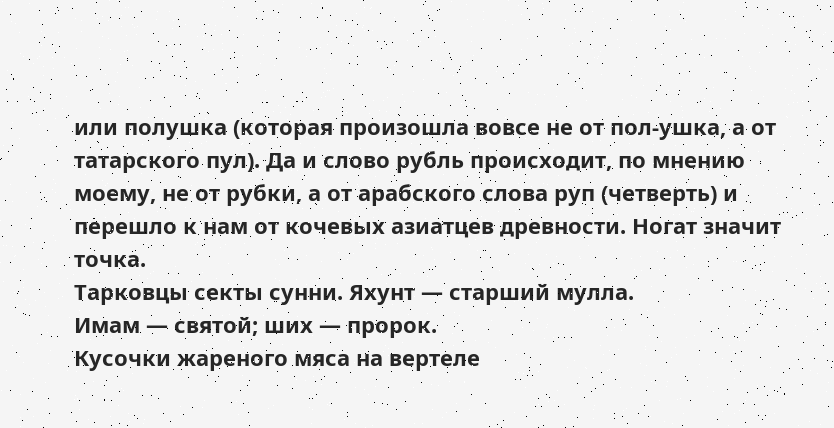или полушка (которая произошла вовсе не от пол-ушка, а от татарского пул). Да и слово рубль происходит, по мнению моему, не от рубки, а от арабского слова руп (четверть) и перешло к нам от кочевых азиатцев древности. Ногат значит точка.
Тарковцы секты сунни. Яхунт — старший мулла.
Имам — святой; ших — пророк.
Кусочки жареного мяса на вертеле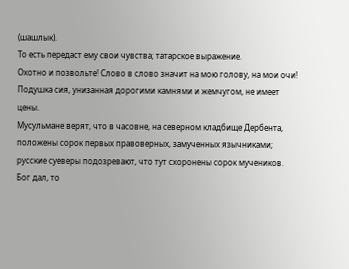(шашлык).
То есть передаст ему свои чувства; татарское выражение.
Охотно и позвольте! Слово в слово значит на мою голову, на мои очи!
Подушка сия, унизанная дорогими камнями и жемчугом, не имеет цены.
Мусульмане верят, что в часовне, на северном кладбище Дербента, положены сорок первых правоверных, замученных язычниками; русские суеверы подозревают, что тут схоронены сорок мучеников.
Бог дал, то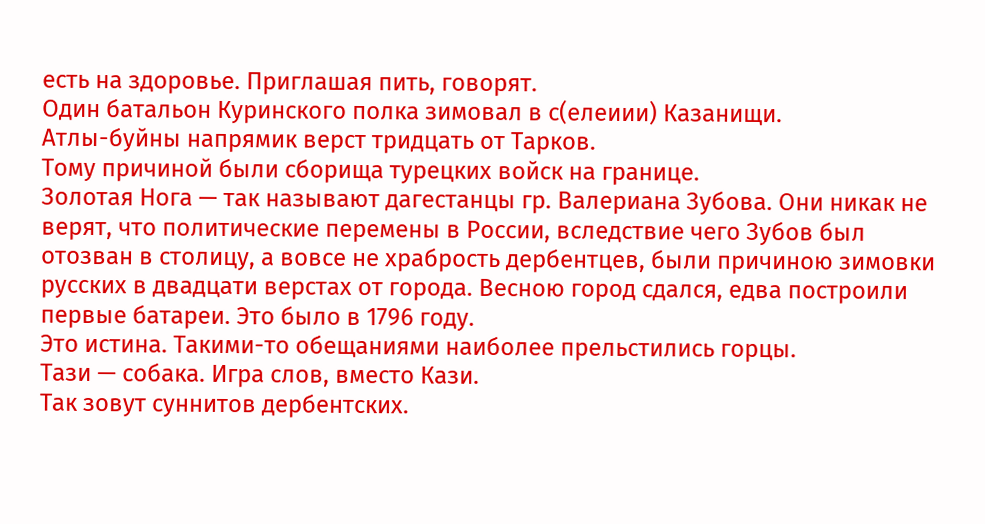есть на здоровье. Приглашая пить, говорят.
Один батальон Куринского полка зимовал в с(елеиии) Казанищи.
Атлы-буйны напрямик верст тридцать от Тарков.
Тому причиной были сборища турецких войск на границе.
Золотая Нога — так называют дагестанцы гр. Валериана Зубова. Они никак не верят, что политические перемены в России, вследствие чего Зубов был отозван в столицу, а вовсе не храбрость дербентцев, были причиною зимовки русских в двадцати верстах от города. Весною город сдался, едва построили первые батареи. Это было в 1796 году.
Это истина. Такими-то обещаниями наиболее прельстились горцы.
Тази — собака. Игра слов, вместо Кази.
Так зовут суннитов дербентских.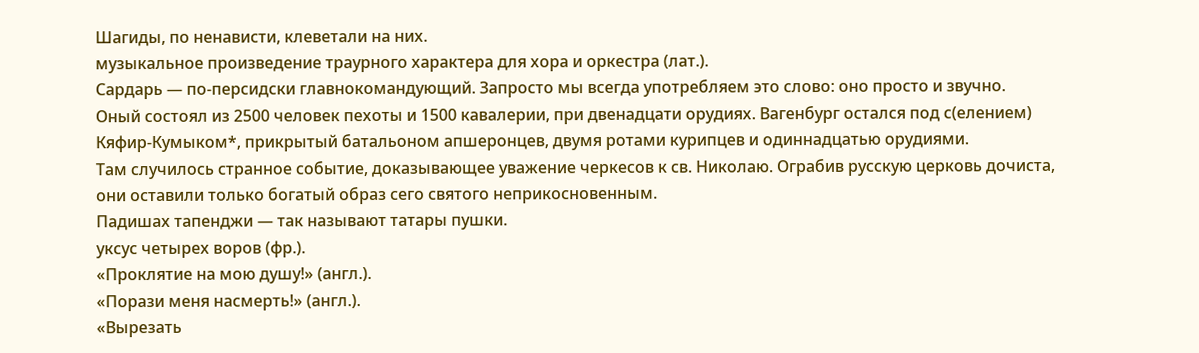Шагиды, по ненависти, клеветали на них.
музыкальное произведение траурного характера для хора и оркестра (лат.).
Сардарь — по-персидски главнокомандующий. Запросто мы всегда употребляем это слово: оно просто и звучно.
Оный состоял из 2500 человек пехоты и 1500 кавалерии, при двенадцати орудиях. Вагенбург остался под с(елением) Кяфир-Кумыком*, прикрытый батальоном апшеронцев, двумя ротами курипцев и одиннадцатью орудиями.
Там случилось странное событие, доказывающее уважение черкесов к св. Николаю. Ограбив русскую церковь дочиста, они оставили только богатый образ сего святого неприкосновенным.
Падишах тапенджи — так называют татары пушки.
уксус четырех воров (фр.).
«Проклятие на мою душу!» (англ.).
«Порази меня насмерть!» (англ.).
«Вырезать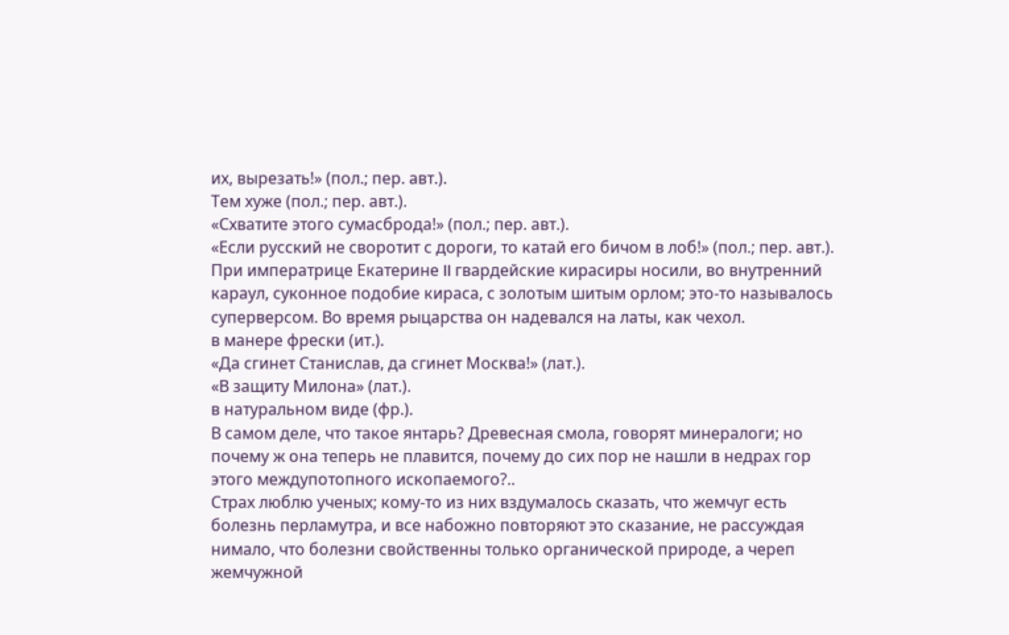их, вырезать!» (пол.; пер. авт.).
Тем хуже (пол.; пер. авт.).
«Схватите этого сумасброда!» (пол.; пер. авт.).
«Если русский не своротит с дороги, то катай его бичом в лоб!» (пол.; пер. авт.).
При императрице Екатерине II гвардейские кирасиры носили, во внутренний караул, суконное подобие кираса, с золотым шитым орлом; это-то называлось суперверсом. Во время рыцарства он надевался на латы, как чехол.
в манере фрески (ит.).
«Да сгинет Станислав, да сгинет Москва!» (лат.).
«В защиту Милона» (лат.).
в натуральном виде (фр.).
В самом деле, что такое янтарь? Древесная смола, говорят минералоги; но почему ж она теперь не плавится, почему до сих пор не нашли в недрах гор этого междупотопного ископаемого?..
Страх люблю ученых; кому-то из них вздумалось сказать, что жемчуг есть болезнь перламутра, и все набожно повторяют это сказание, не рассуждая нимало, что болезни свойственны только органической природе, а череп жемчужной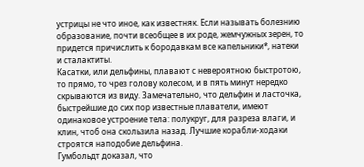устрицы не что иное, как известняк. Если называть болезнию образование, почти всеобщее в их роде, жемчужных зерен, то придется причислить к бородавкам все капельники*, натеки и сталактиты.
Касатки, или дельфины, плавают с невероятною быстротою, то прямо, то чрез голову колесом, и в пять минут нередко скрываются из виду. Замечательно, что дельфин и ласточка, быстрейшие до сих пор известные плаватели, имеют одинаковое устроение тела: полукруг, для разреза влаги, и клин, чтоб она скользила назад. Лучшие корабли-ходаки строятся наподобие дельфина.
Гумбольдт доказал, что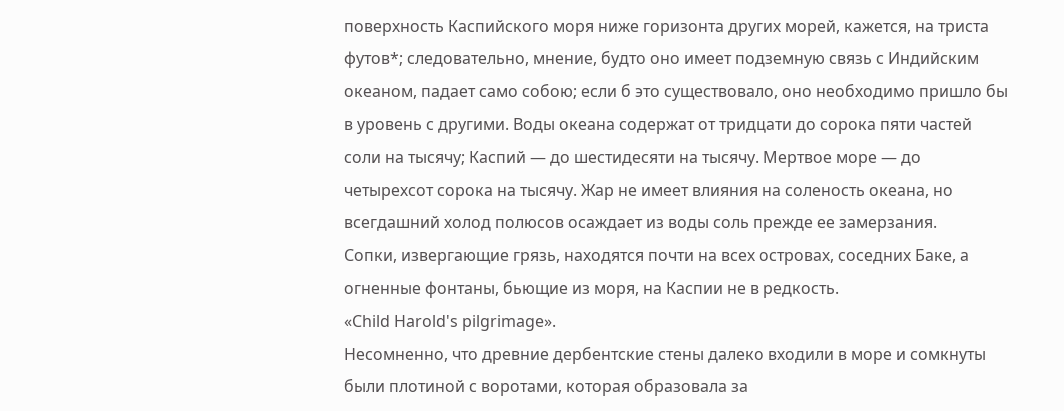поверхность Каспийского моря ниже горизонта других морей, кажется, на триста футов*; следовательно, мнение, будто оно имеет подземную связь с Индийским океаном, падает само собою; если б это существовало, оно необходимо пришло бы в уровень с другими. Воды океана содержат от тридцати до сорока пяти частей соли на тысячу; Каспий — до шестидесяти на тысячу. Мертвое море — до четырехсот сорока на тысячу. Жар не имеет влияния на соленость океана, но всегдашний холод полюсов осаждает из воды соль прежде ее замерзания.
Сопки, извергающие грязь, находятся почти на всех островах, соседних Баке, а огненные фонтаны, бьющие из моря, на Каспии не в редкость.
«Child Harold's pilgrimage».
Несомненно, что древние дербентские стены далеко входили в море и сомкнуты были плотиной с воротами, которая образовала за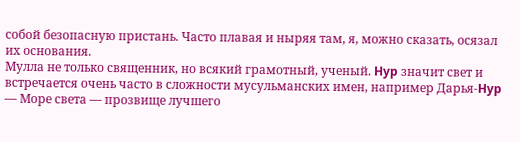собой безопасную пристань. Часто плавая и ныряя там, я, можно сказать, осязал их основания.
Мулла не только священник, но всякий грамотный, ученый. Hyp значит свет и встречается очень часто в сложности мусульманских имен, например Дарья-Hyp — Море света — прозвище лучшего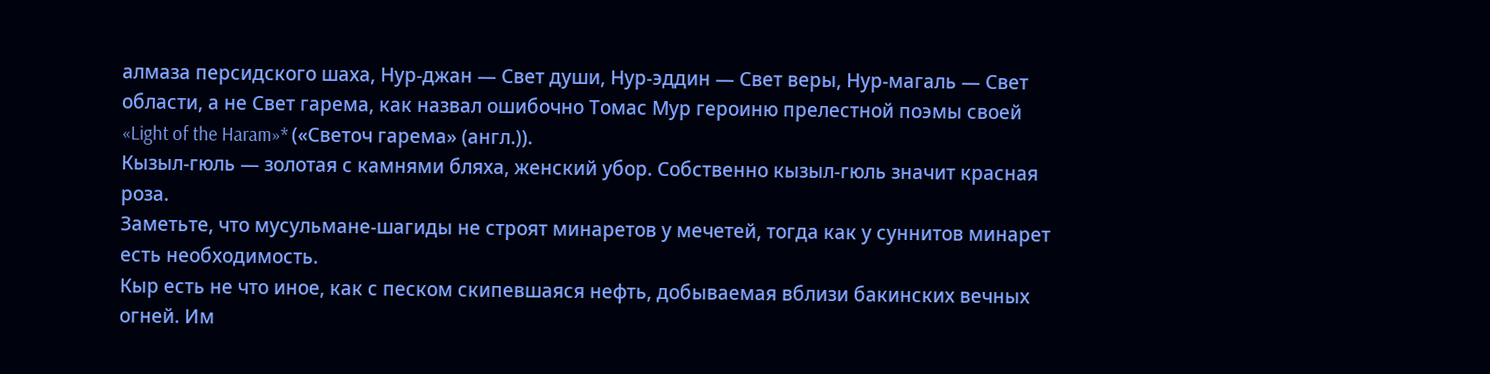алмаза персидского шаха, Нур-джан — Свет души, Нур-эддин — Свет веры, Нур-магаль — Свет области, а не Свет гарема, как назвал ошибочно Томас Мур героиню прелестной поэмы своей «Light of the Haram»* («Светоч гарема» (англ.)).
Кызыл-гюль — золотая с камнями бляха, женский убор. Собственно кызыл-гюль значит красная роза.
Заметьте, что мусульмане-шагиды не строят минаретов у мечетей, тогда как у суннитов минарет есть необходимость.
Кыр есть не что иное, как с песком скипевшаяся нефть, добываемая вблизи бакинских вечных огней. Им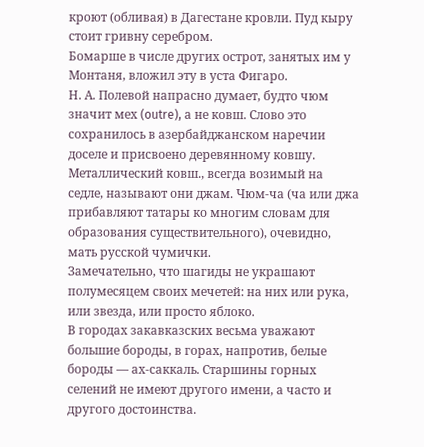кроют (обливая) в Дагестане кровли. Пуд кыру стоит гривну серебром.
Бомарше в числе других острот, занятых им у Монтаня, вложил эту в уста Фигаро.
Н. А. Полевой напрасно думает, будто чюм значит мех (outre), а не ковш. Слово это сохранилось в азербайджанском наречии доселе и присвоено деревянному ковшу. Металлический ковш., всегда возимый на седле, называют они джам. Чюм-ча (ча или джа прибавляют татары ко многим словам для образования существительного), очевидно, мать русской чумички.
Замечательно, что шагиды не украшают полумесяцем своих мечетей: на них или рука, или звезда, или просто яблоко.
В городах закавказских весьма уважают большие бороды, в горах, напротив, белые бороды — ах-саккаль. Старшины горных селений не имеют другого имени, а часто и другого достоинства.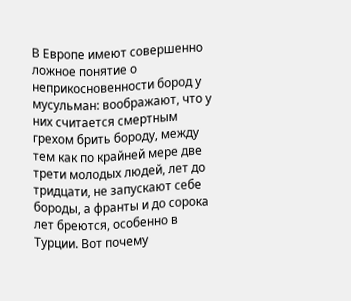В Европе имеют совершенно ложное понятие о неприкосновенности бород у мусульман: воображают, что у них считается смертным грехом брить бороду, между тем как по крайней мере две трети молодых людей, лет до тридцати, не запускают себе бороды, а франты и до сорока лет бреются, особенно в Турции. Вот почему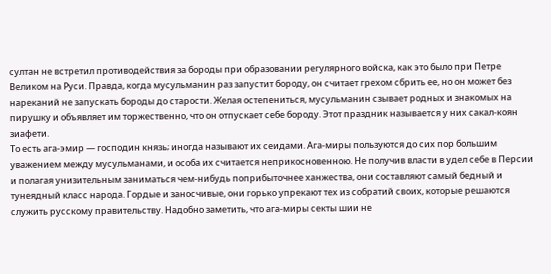султан не встретил противодействия за бороды при образовании регулярного войска, как это было при Петре Великом на Руси. Правда, когда мусульманин раз запустит бороду, он считает грехом сбрить ее, но он может без нареканий не запускать бороды до старости. Желая остепениться, мусульманин сзывает родных и знакомых на пирушку и объявляет им торжественно, что он отпускает себе бороду. Этот праздник называется у них сакал-коян зиафети.
То есть ага-эмир — господин князь; иногда называют их сеидами. Ага-миры пользуются до сих пор большим уважением между мусульманами, и особа их считается неприкосновенною. Не получив власти в удел себе в Персии и полагая унизительным заниматься чем-нибудь поприбыточнее ханжества, они составляют самый бедный и тунеядный класс народа. Гордые и заносчивые, они горько упрекают тех из собратий своих, которые решаются служить русскому правительству. Надобно заметить, что ага-миры секты шии не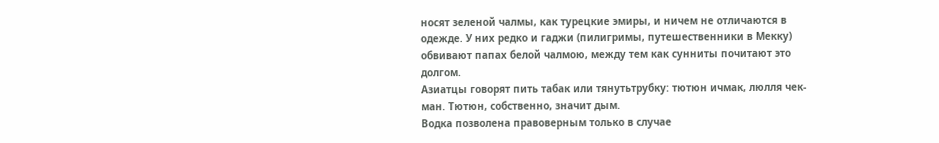носят зеленой чалмы, как турецкие эмиры, и ничем не отличаются в одежде. У них редко и гаджи (пилигримы, путешественники в Мекку) обвивают папах белой чалмою, между тем как сунниты почитают это долгом.
Азиатцы говорят пить табак или тянутьтрубку: тютюн ичмак, люлля чек-ман. Тютюн, собственно, значит дым.
Водка позволена правоверным только в случае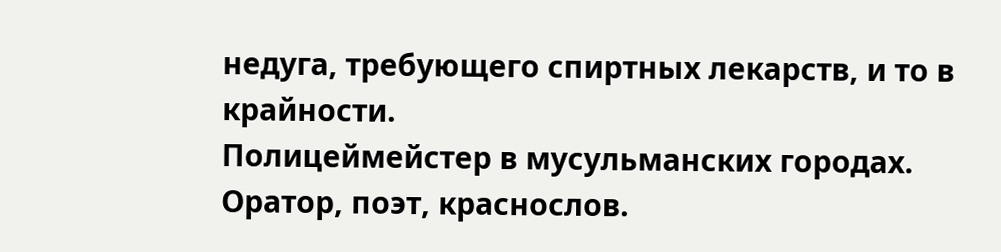недуга, требующего спиртных лекарств, и то в крайности.
Полицеймейстер в мусульманских городах.
Оратор, поэт, краснослов.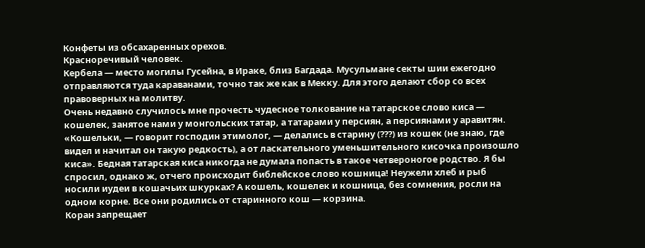Конфеты из обсахаренных орехов.
Красноречивый человек.
Кербела — место могилы Гусейна, в Ираке, близ Багдада. Мусульмане секты шии ежегодно отправляются туда караванами, точно так же как в Мекку. Для этого делают сбор со всех правоверных на молитву.
Очень недавно случилось мне прочесть чудесное толкование на татарское слово киса — кошелек, занятое нами у монгольских татар, а татарами у персиян, а персиянами у аравитян. «Кошельки, — говорит господин этимолог, — делались в старину (???) из кошек (не знаю, где видел и начитал он такую редкость), а от ласкательного уменьшительного кисочка произошло киса». Бедная татарская киса никогда не думала попасть в такое четвероногое родство. Я бы спросил, однако ж, отчего происходит библейское слово кошница! Неужели хлеб и рыб носили иудеи в кошачьих шкурках? А кошель, кошелек и кошница, без сомнения, росли на одном корне. Все они родились от старинного кош — корзина.
Коран запрещает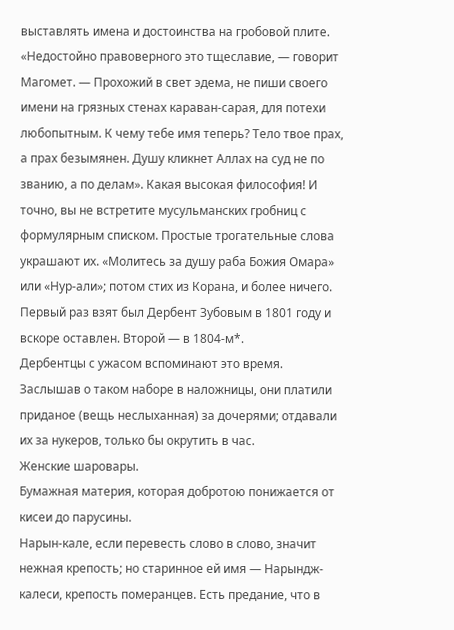выставлять имена и достоинства на гробовой плите. «Недостойно правоверного это тщеславие, — говорит Магомет. — Прохожий в свет эдема, не пиши своего имени на грязных стенах караван-сарая, для потехи любопытным. К чему тебе имя теперь? Тело твое прах, а прах безымянен. Душу кликнет Аллах на суд не по званию, а по делам». Какая высокая философия! И точно, вы не встретите мусульманских гробниц с формулярным списком. Простые трогательные слова украшают их. «Молитесь за душу раба Божия Омара» или «Нур-али»; потом стих из Корана, и более ничего.
Первый раз взят был Дербент Зубовым в 1801 году и вскоре оставлен. Второй — в 1804-м*.
Дербентцы с ужасом вспоминают это время. Заслышав о таком наборе в наложницы, они платили приданое (вещь неслыханная) за дочерями; отдавали их за нукеров, только бы окрутить в час.
Женские шаровары.
Бумажная материя, которая добротою понижается от кисеи до парусины.
Нарын-кале, если перевесть слово в слово, значит нежная крепость; но старинное ей имя — Нарындж-калеси, крепость померанцев. Есть предание, что в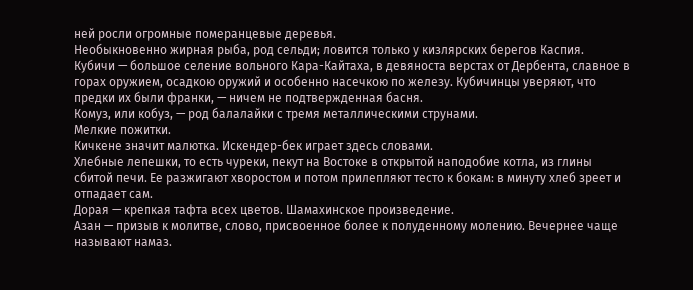ней росли огромные померанцевые деревья.
Необыкновенно жирная рыба, род сельди; ловится только у кизлярских берегов Каспия.
Кубичи — большое селение вольного Кара-Кайтаха, в девяноста верстах от Дербента, славное в горах оружием, осадкою оружий и особенно насечкою по железу. Кубичинцы уверяют, что предки их были франки, — ничем не подтвержденная басня.
Комуз, или кобуз, — род балалайки с тремя металлическими струнами.
Мелкие пожитки.
Кичкене значит малютка. Искендер-бек играет здесь словами.
Хлебные лепешки, то есть чуреки, пекут на Востоке в открытой наподобие котла, из глины сбитой печи. Ее разжигают хворостом и потом прилепляют тесто к бокам: в минуту хлеб зреет и отпадает сам.
Дорая — крепкая тафта всех цветов. Шамахинское произведение.
Азан — призыв к молитве, слово, присвоенное более к полуденному молению. Вечернее чаще называют намаз.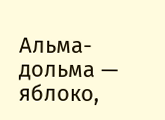Альма-дольма — яблоко,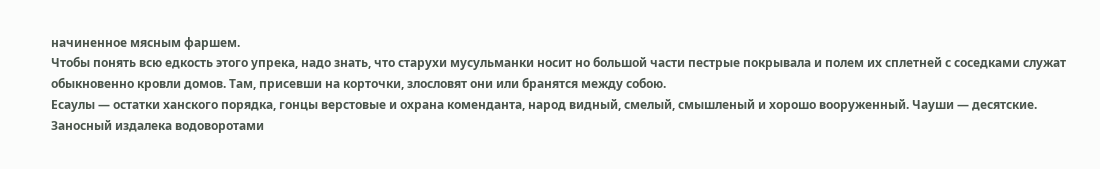начиненное мясным фаршем.
Чтобы понять всю едкость этого упрека, надо знать, что старухи мусульманки носит но большой части пестрые покрывала и полем их сплетней с соседками служат обыкновенно кровли домов. Там, присевши на корточки, злословят они или бранятся между собою.
Есаулы — остатки ханского порядка, гонцы верстовые и охрана коменданта, народ видный, смелый, смышленый и хорошо вооруженный. Чауши — десятские.
Заносный издалека водоворотами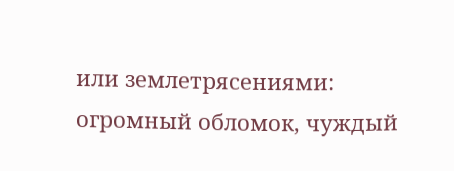или землетрясениями: огромный обломок, чуждый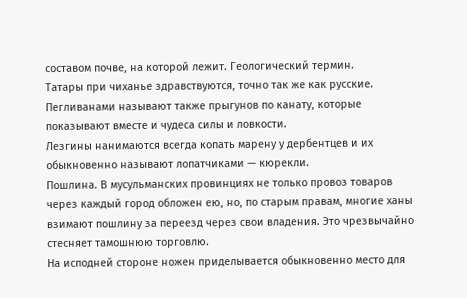составом почве, на которой лежит. Геологический термин.
Татары при чиханье здравствуются, точно так же как русские.
Пегливанами называют также прыгунов по канату, которые показывают вместе и чудеса силы и ловкости.
Лезгины нанимаются всегда копать марену у дербентцев и их обыкновенно называют лопатчиками — кюрекли.
Пошлина. В мусульманских провинциях не только провоз товаров через каждый город обложен ею, но, по старым правам, многие ханы взимают пошлину за переезд через свои владения. Это чрезвычайно стесняет тамошнюю торговлю.
На исподней стороне ножен приделывается обыкновенно место для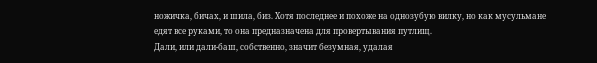ножичка, бичах, и шила, биз. Хотя последнее и похоже на однозубую вилку, но как мусульмане едят все руками, то она предназначена для провертывания путлищ.
Дали, или дали-баш, собственно, значит безумная, удалая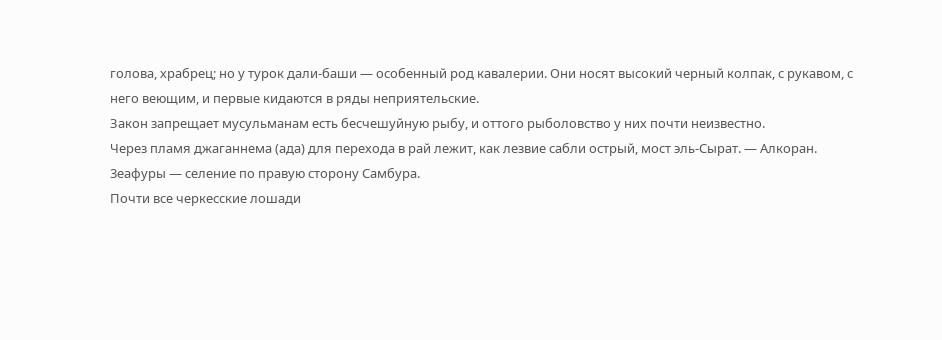голова, храбрец; но у турок дали-баши — особенный род кавалерии. Они носят высокий черный колпак, с рукавом, с него веющим, и первые кидаются в ряды неприятельские.
Закон запрещает мусульманам есть бесчешуйную рыбу, и оттого рыболовство у них почти неизвестно.
Через пламя джаганнема (ада) для перехода в рай лежит, как лезвие сабли острый, мост эль-Сырат. — Алкоран.
3еафуры — селение по правую сторону Самбура.
Почти все черкесские лошади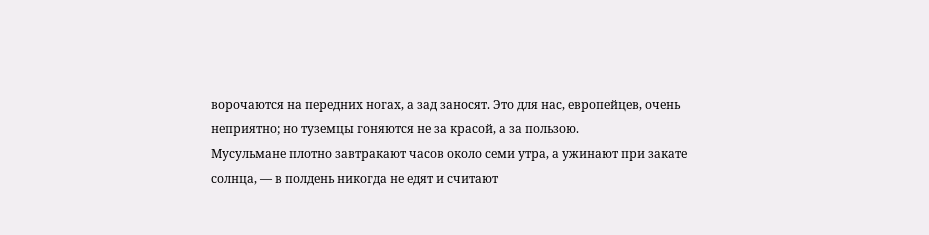ворочаются на передних ногах, а зад заносят. Это для нас, европейцев, очень неприятно; но туземцы гоняются не за красой, а за пользою.
Мусульмане плотно завтракают часов около семи утра, а ужинают при закате солнца, — в полдень никогда не едят и считают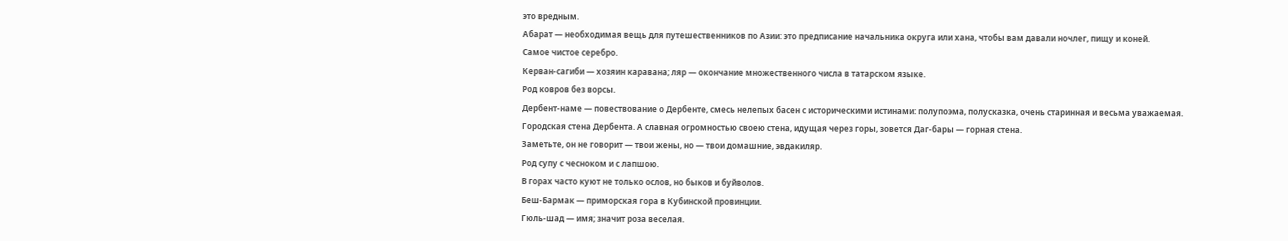это вредным.
Абарат — необходимая вещь для путешественников по Азии: это предписание начальника округа или хана, чтобы вам давали ночлег, пищу и коней.
Самое чистое серебро.
Керван-сагиби — хозяин каравана; ляр — окончание множественного числа в татарском языке.
Род ковров без ворсы.
Дербент-наме — повествование о Дербенте, смесь нелепых басен с историческими истинами: полупоэма, полусказка, очень старинная и весьма уважаемая.
Городская стена Дербента. А славная огромностью своею стена, идущая через горы, зовется Даг-бары — горная стена.
Заметьте, он не говорит — твои жены, но — твои домашние, эвдакиляр.
Род супу с чесноком и с лапшою.
В горах часто куют не только ослов, но быков и буйволов.
Беш-Бармак — приморская гора в Кубинской провинции.
Гюль-шад — имя; значит роза веселая.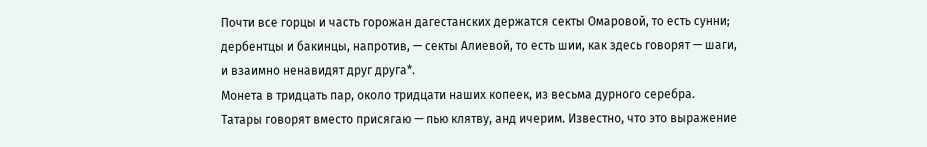Почти все горцы и часть горожан дагестанских держатся секты Омаровой, то есть сунни; дербентцы и бакинцы, напротив, — секты Алиевой, то есть шии, как здесь говорят — шаги, и взаимно ненавидят друг друга*.
Монета в тридцать пар, около тридцати наших копеек, из весьма дурного серебра.
Татары говорят вместо присягаю — пью клятву, анд ичерим. Известно, что это выражение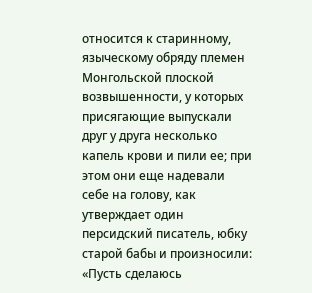относится к старинному, языческому обряду племен Монгольской плоской возвышенности, у которых присягающие выпускали друг у друга несколько капель крови и пили ее; при этом они еще надевали себе на голову, как утверждает один персидский писатель, юбку старой бабы и произносили: «Пусть сделаюсь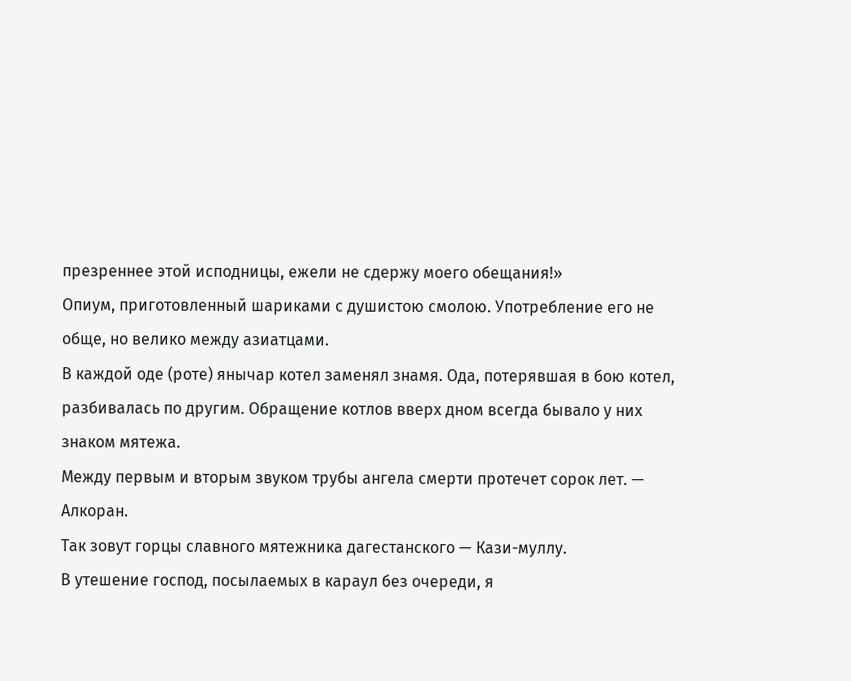презреннее этой исподницы, ежели не сдержу моего обещания!»
Опиум, приготовленный шариками с душистою смолою. Употребление его не обще, но велико между азиатцами.
В каждой оде (роте) янычар котел заменял знамя. Ода, потерявшая в бою котел, разбивалась по другим. Обращение котлов вверх дном всегда бывало у них знаком мятежа.
Между первым и вторым звуком трубы ангела смерти протечет сорок лет. — Алкоран.
Так зовут горцы славного мятежника дагестанского — Кази-муллу.
В утешение господ, посылаемых в караул без очереди, я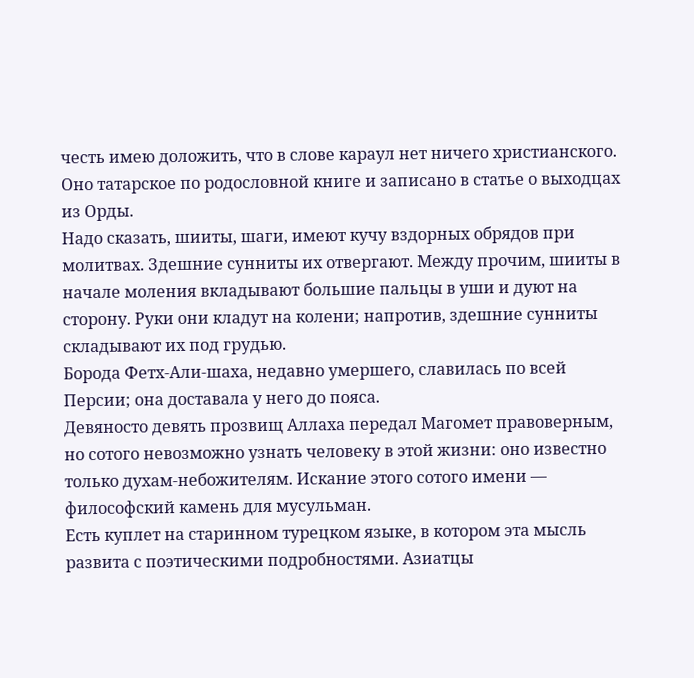честь имею доложить, что в слове караул нет ничего христианского. Оно татарское по родословной книге и записано в статье о выходцах из Орды.
Надо сказать, шииты, шаги, имеют кучу вздорных обрядов при молитвах. Здешние сунниты их отвергают. Между прочим, шииты в начале моления вкладывают большие пальцы в уши и дуют на сторону. Руки они кладут на колени; напротив, здешние сунниты складывают их под грудью.
Борода Фетх-Али-шаха, недавно умершего, славилась по всей Персии; она доставала у него до пояса.
Девяносто девять прозвищ Аллаха передал Магомет правоверным, но сотого невозможно узнать человеку в этой жизни: оно известно только духам-небожителям. Искание этого сотого имени — философский камень для мусульман.
Есть куплет на старинном турецком языке, в котором эта мысль развита с поэтическими подробностями. Азиатцы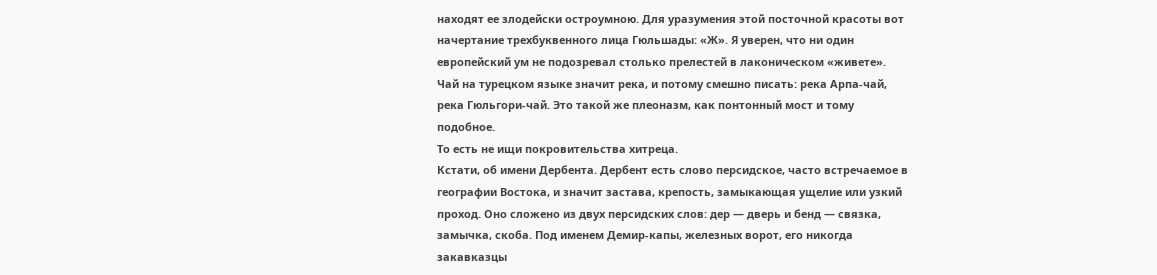находят ее злодейски остроумною. Для уразумения этой посточной красоты вот начертание трехбуквенного лица Гюльшады: «Ж». Я уверен, что ни один европейский ум не подозревал столько прелестей в лаконическом «живете».
Чай на турецком языке значит река, и потому смешно писать: река Арпа-чай, река Гюльгори-чай. Это такой же плеоназм, как понтонный мост и тому подобное.
То есть не ищи покровительства хитреца.
Кстати, об имени Дербента. Дербент есть слово персидское, часто встречаемое в географии Востока, и значит застава, крепость, замыкающая ущелие или узкий проход. Оно сложено из двух персидских слов: дер — дверь и бенд — связка, замычка, скоба. Под именем Демир-капы, железных ворот, его никогда закавказцы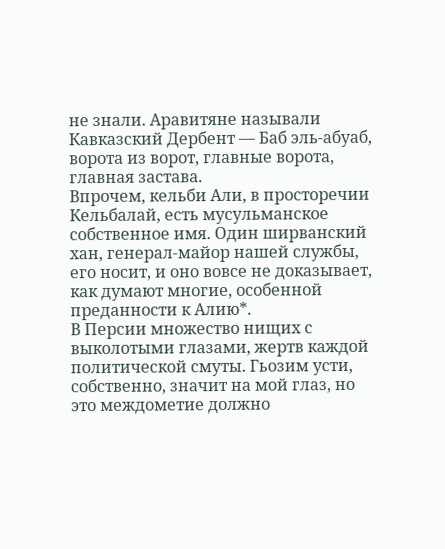не знали. Аравитяне называли Кавказский Дербент — Баб эль-абуаб, ворота из ворот, главные ворота, главная застава.
Впрочем, кельби Али, в просторечии Кельбалай, есть мусульманское собственное имя. Один ширванский хан, генерал-майор нашей службы, его носит, и оно вовсе не доказывает, как думают многие, особенной преданности к Алию*.
В Персии множество нищих с выколотыми глазами, жертв каждой политической смуты. Гьозим усти, собственно, значит на мой глаз, но это междометие должно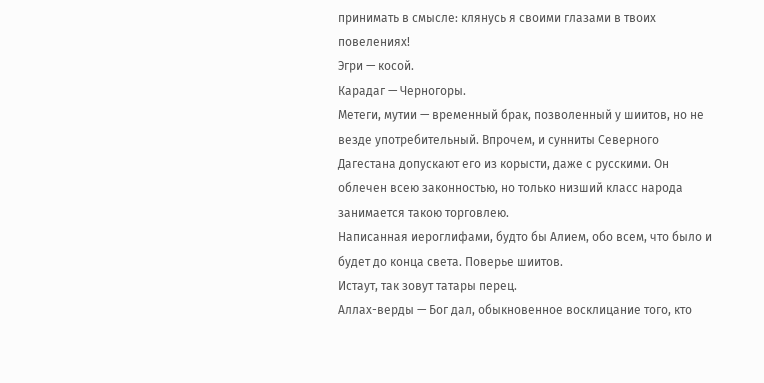принимать в смысле: клянусь я своими глазами в твоих повелениях!
Эгри — косой.
Карадаг — Черногоры.
Метеги, мутии — временный брак, позволенный у шиитов, но не везде употребительный. Впрочем, и сунниты Северного Дагестана допускают его из корысти, даже с русскими. Он облечен всею законностью, но только низший класс народа занимается такою торговлею.
Написанная иероглифами, будто бы Алием, обо всем, что было и будет до конца света. Поверье шиитов.
Истаут, так зовут татары перец.
Аллах-верды — Бог дал, обыкновенное восклицание того, кто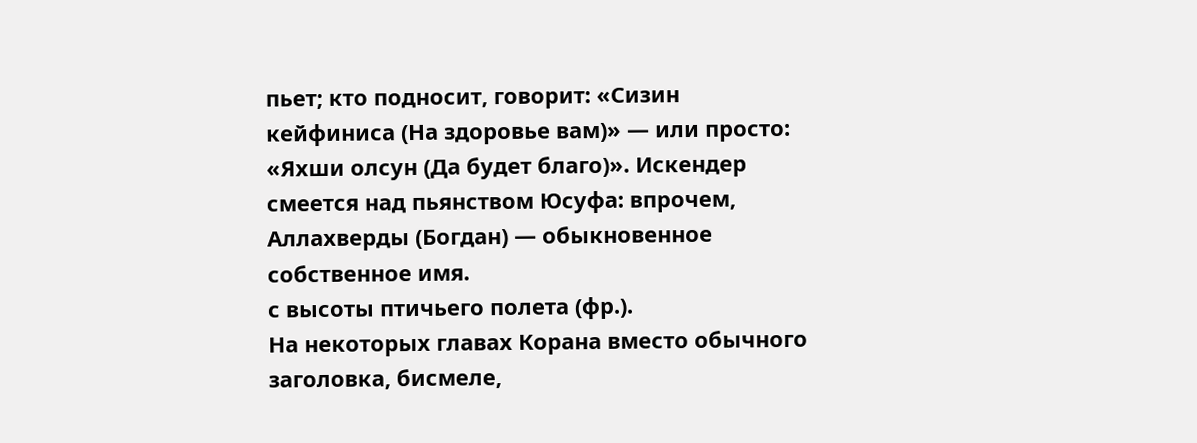пьет; кто подносит, говорит: «Сизин кейфиниса (На здоровье вам)» — или просто: «Яхши олсун (Да будет благо)». Искендер смеется над пьянством Юсуфа: впрочем, Аллахверды (Богдан) — обыкновенное собственное имя.
с высоты птичьего полета (фр.).
На некоторых главах Корана вместо обычного заголовка, бисмеле,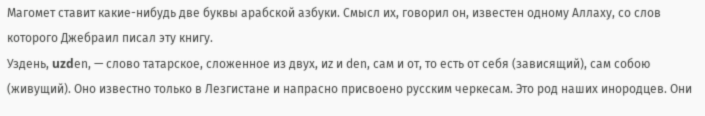Магомет ставит какие-нибудь две буквы арабской азбуки. Смысл их, говорил он, известен одному Аллаху, со слов которого Джебраил писал эту книгу.
Уздень, uzdеn, — слово татарское, сложенное из двух, иz и dеn, сам и от, то есть от себя (зависящий), сам собою (живущий). Оно известно только в Лезгистане и напрасно присвоено русским черкесам. Это род наших инородцев. Они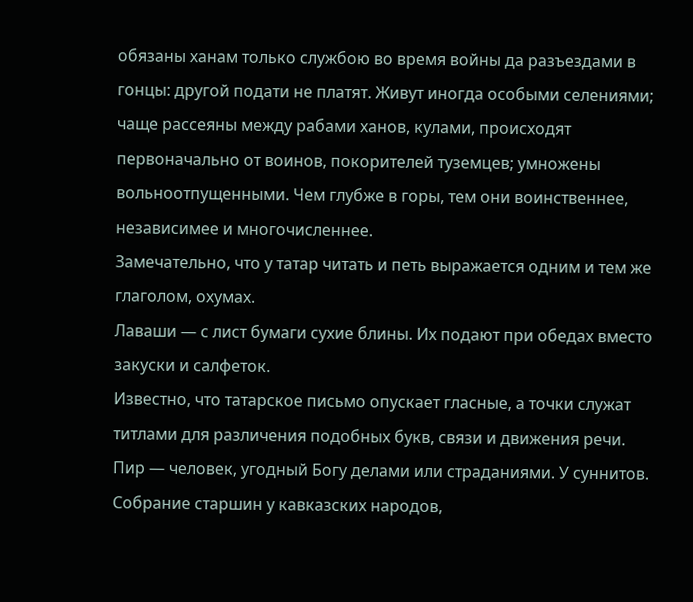обязаны ханам только службою во время войны да разъездами в гонцы: другой подати не платят. Живут иногда особыми селениями; чаще рассеяны между рабами ханов, кулами, происходят первоначально от воинов, покорителей туземцев; умножены вольноотпущенными. Чем глубже в горы, тем они воинственнее, независимее и многочисленнее.
Замечательно, что у татар читать и петь выражается одним и тем же глаголом, охумах.
Лаваши — с лист бумаги сухие блины. Их подают при обедах вместо закуски и салфеток.
Известно, что татарское письмо опускает гласные, а точки служат титлами для различения подобных букв, связи и движения речи.
Пир — человек, угодный Богу делами или страданиями. У суннитов.
Собрание старшин у кавказских народов,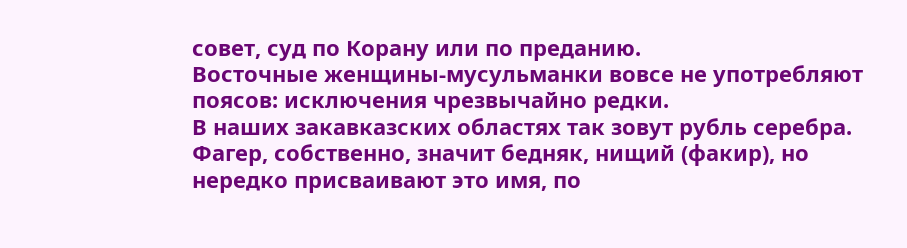совет, суд по Корану или по преданию.
Восточные женщины-мусульманки вовсе не употребляют поясов: исключения чрезвычайно редки.
В наших закавказских областях так зовут рубль серебра.
Фагер, собственно, значит бедняк, нищий (факир), но нередко присваивают это имя, по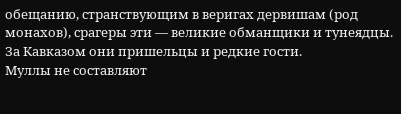обещанию, странствующим в веригах дервишам (род монахов), срагеры эти — великие обманщики и тунеядцы. За Кавказом они пришельцы и редкие гости.
Муллы не составляют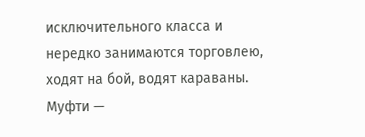исключительного класса и нередко занимаются торговлею, ходят на бой, водят караваны.
Муфти —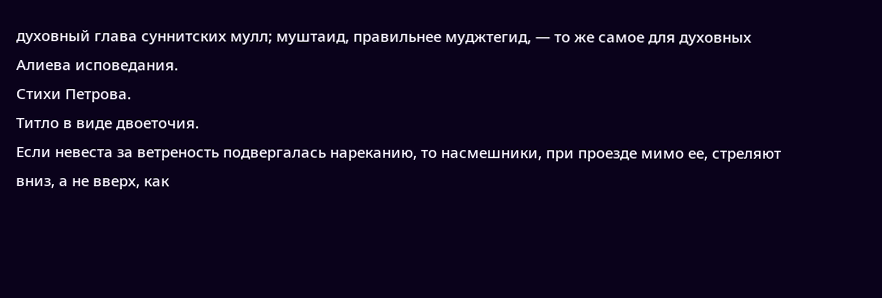духовный глава суннитских мулл; муштаид, правильнее муджтегид, — то же самое для духовных Алиева исповедания.
Стихи Петрова.
Титло в виде двоеточия.
Если невеста за ветреность подвергалась нареканию, то насмешники, при проезде мимо ее, стреляют вниз, а не вверх, как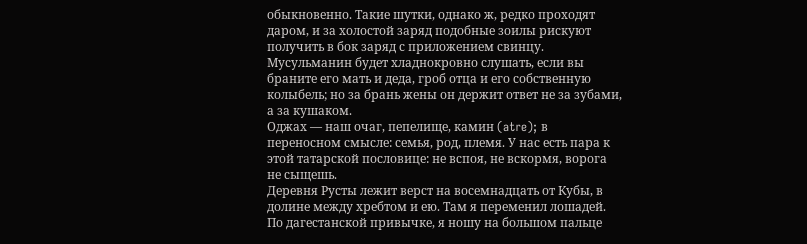обыкновенно. Такие шутки, однако ж, редко проходят даром, и за холостой заряд подобные зоилы рискуют получить в бок заряд с приложением свинцу. Мусульманин будет хладнокровно слушать, если вы браните его мать и деда, гроб отца и его собственную колыбель; но за брань жены он держит ответ не за зубами, а за кушаком.
Оджах — наш очаг, пепелище, камин (atre); в переносном смысле: семья, род, племя. У нас есть пара к этой татарской пословице: не вспоя, не вскормя, ворога не сыщешь.
Деревня Русты лежит верст на восемнадцать от Кубы, в долине между хребтом и ею. Там я переменил лошадей.
По дагестанской привычке, я ношу на большом пальце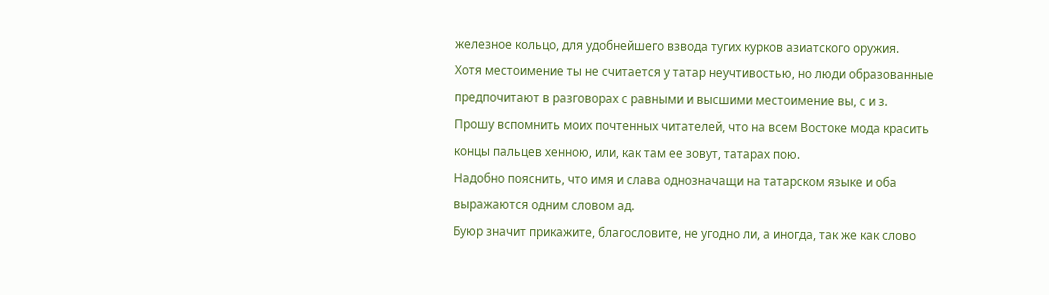железное кольцо, для удобнейшего взвода тугих курков азиатского оружия.
Хотя местоимение ты не считается у татар неучтивостью, но люди образованные предпочитают в разговорах с равными и высшими местоимение вы, с и з.
Прошу вспомнить моих почтенных читателей, что на всем Востоке мода красить концы пальцев хенною, или, как там ее зовут, татарах пою.
Надобно пояснить, что имя и слава однозначащи на татарском языке и оба выражаются одним словом ад.
Буюр значит прикажите, благословите, не угодно ли, а иногда, так же как слово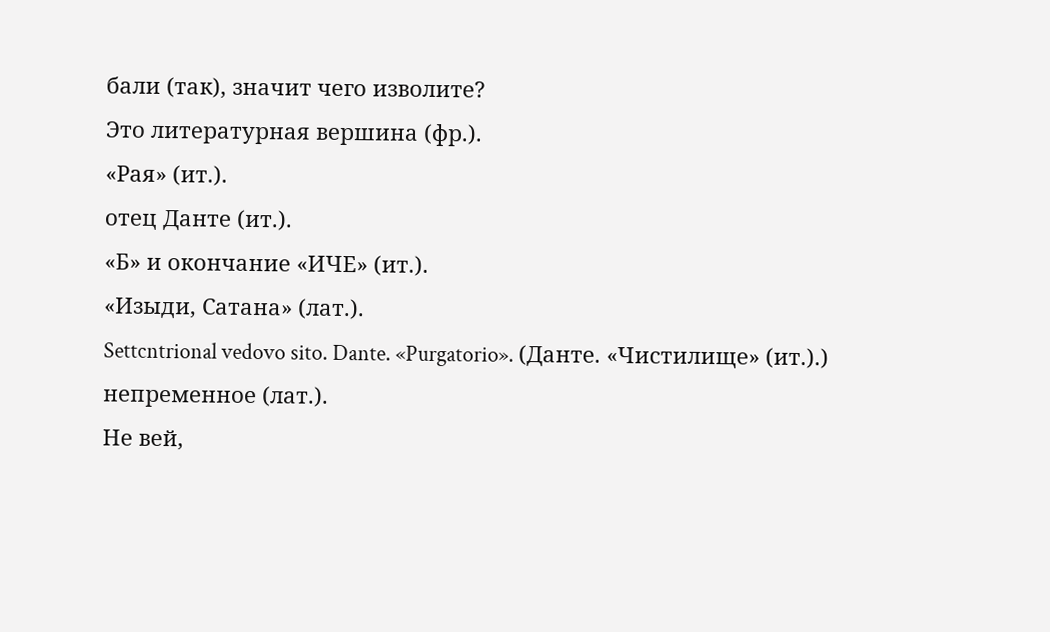бали (так), значит чего изволите?
Это литературная вершина (фр.).
«Рая» (ит.).
отец Данте (ит.).
«Б» и окончание «ИЧЕ» (ит.).
«Изыди, Сатана» (лат.).
Settcntrional vedovo sito. Dante. «Purgatorio». (Данте. «Чистилище» (ит.).)
непременное (лат.).
Не вей,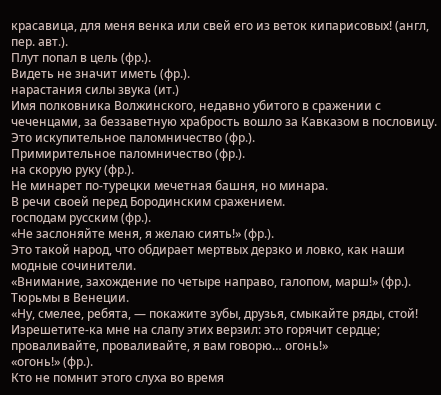красавица, для меня венка или свей его из веток кипарисовых! (англ, пер. авт.).
Плут попал в цель (фр.).
Видеть не значит иметь (фр.).
нарастания силы звука (ит.)
Имя полковника Волжинского, недавно убитого в сражении с чеченцами, за беззаветную храбрость вошло за Кавказом в пословицу.
Это искупительное паломничество (фр.).
Примирительное паломничество (фр.).
на скорую руку (фр.).
Не минарет по-турецки мечетная башня, но минара.
В речи своей перед Бородинским сражением.
господам русским (фр.).
«Не заслоняйте меня, я желаю сиять!» (фр.).
Это такой народ, что обдирает мертвых дерзко и ловко, как наши модные сочинители.
«Внимание, захождение по четыре направо, галопом, марш!» (фр.).
Тюрьмы в Венеции.
«Ну, смелее, ребята, — покажите зубы, друзья, смыкайте ряды, стой! Изрешетите-ка мне на слапу этих верзил: это горячит сердце; проваливайте, проваливайте, я вам говорю… огонь!»
«огонь!» (фр.).
Кто не помнит этого слуха во время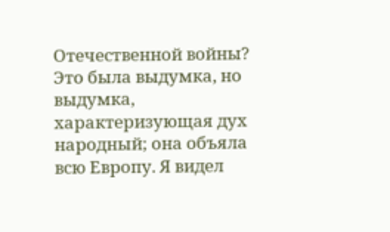Отечественной войны? Это была выдумка, но выдумка, характеризующая дух народный; она объяла всю Европу. Я видел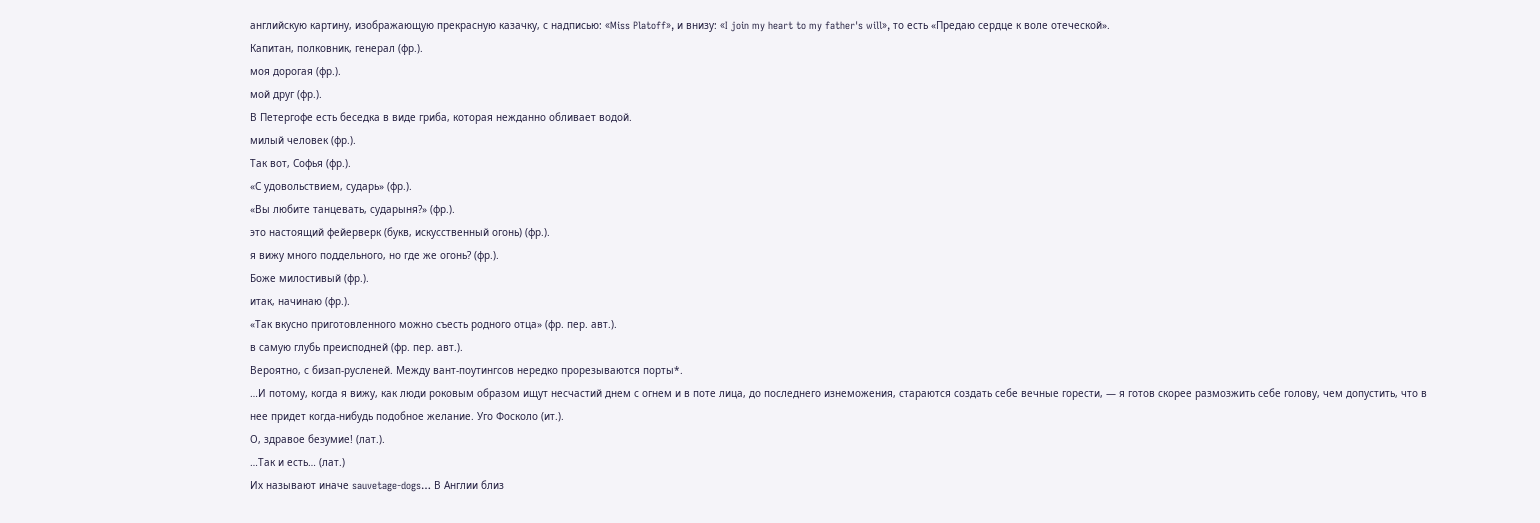английскую картину, изображающую прекрасную казачку, с надписью: «Miss Platoff», и внизу: «I join my heart to my father's will», то есть «Предаю сердце к воле отеческой».
Капитан, полковник, генерал (фр.).
моя дорогая (фр.).
мой друг (фр.).
В Петергофе есть беседка в виде гриба, которая нежданно обливает водой.
милый человек (фр.).
Так вот, Софья (фр.).
«С удовольствием, сударь» (фр.).
«Вы любите танцевать, сударыня?» (фр.).
это настоящий фейерверк (букв, искусственный огонь) (фр.).
я вижу много поддельного, но где же огонь? (фр.).
Боже милостивый (фр.).
итак, начинаю (фр.).
«Так вкусно приготовленного можно съесть родного отца» (фр. пер. авт.).
в самую глубь преисподней (фр. пер. авт.).
Вероятно, с бизап-русленей. Между вант-поутингсов нередко прорезываются порты*.
…И потому, когда я вижу, как люди роковым образом ищут несчастий днем с огнем и в поте лица, до последнего изнеможения, стараются создать себе вечные горести, — я готов скорее размозжить себе голову, чем допустить, что в нее придет когда-нибудь подобное желание. Уго Фосколо (ит.).
О, здравое безумие! (лат.).
…Так и есть… (лат.)
Их называют иначе sauvetage-dogs… В Англии близ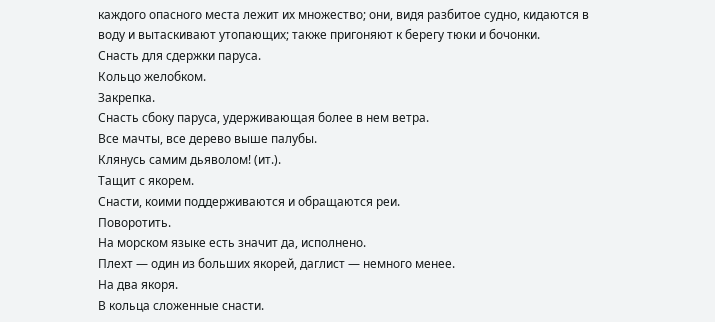каждого опасного места лежит их множество; они, видя разбитое судно, кидаются в воду и вытаскивают утопающих; также пригоняют к берегу тюки и бочонки.
Снасть для сдержки паруса.
Кольцо желобком.
Закрепка.
Снасть сбоку паруса, удерживающая более в нем ветра.
Все мачты, все дерево выше палубы.
Клянусь самим дьяволом! (ит.).
Тащит с якорем.
Снасти, коими поддерживаются и обращаются реи.
Поворотить.
На морском языке есть значит да, исполнено.
Плехт — один из больших якорей, даглист — немного менее.
На два якоря.
В кольца сложенные снасти.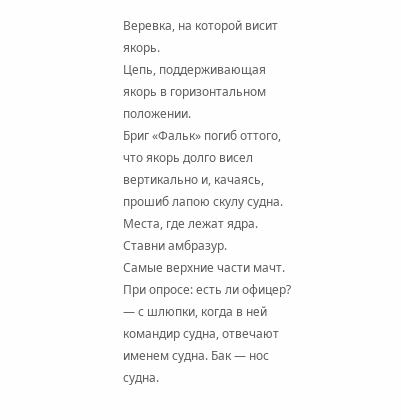Веревка, на которой висит якорь.
Цепь, поддерживающая якорь в горизонтальном положении.
Бриг «Фальк» погиб оттого, что якорь долго висел вертикально и, качаясь, прошиб лапою скулу судна.
Места, где лежат ядра.
Ставни амбразур.
Самые верхние части мачт.
При опросе: есть ли офицер? — с шлюпки, когда в ней командир судна, отвечают именем судна. Бак — нос судна.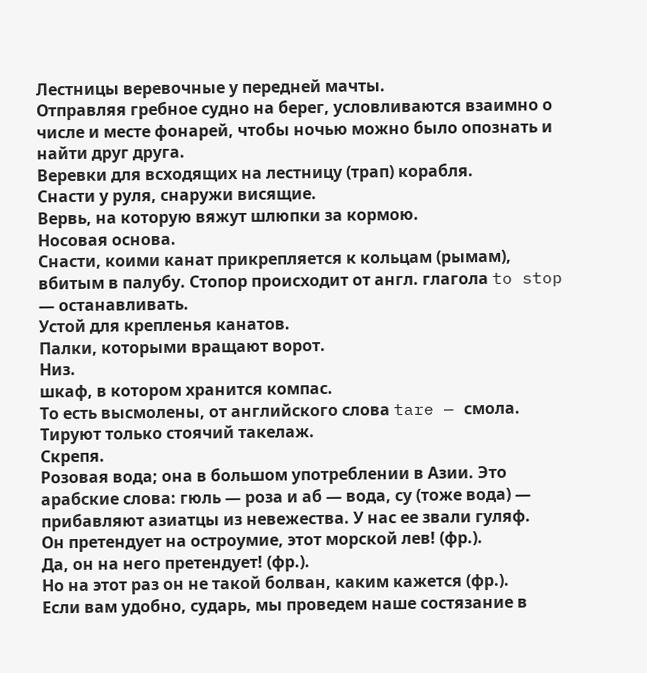Лестницы веревочные у передней мачты.
Отправляя гребное судно на берег, условливаются взаимно о числе и месте фонарей, чтобы ночью можно было опознать и найти друг друга.
Веревки для всходящих на лестницу (трап) корабля.
Снасти у руля, снаружи висящие.
Вервь, на которую вяжут шлюпки за кормою.
Носовая основа.
Снасти, коими канат прикрепляется к кольцам (рымам), вбитым в палубу. Стопор происходит от англ. глагола to stop — останавливать.
Устой для крепленья канатов.
Палки, которыми вращают ворот.
Низ.
шкаф, в котором хранится компас.
То есть высмолены, от английского слова tare — смола. Тируют только стоячий такелаж.
Скрепя.
Розовая вода; она в большом употреблении в Азии. Это арабские слова: гюль — роза и аб — вода, су (тоже вода) — прибавляют азиатцы из невежества. У нас ее звали гуляф.
Он претендует на остроумие, этот морской лев! (фр.).
Да, он на него претендует! (фр.).
Но на этот раз он не такой болван, каким кажется (фр.).
Если вам удобно, сударь, мы проведем наше состязание в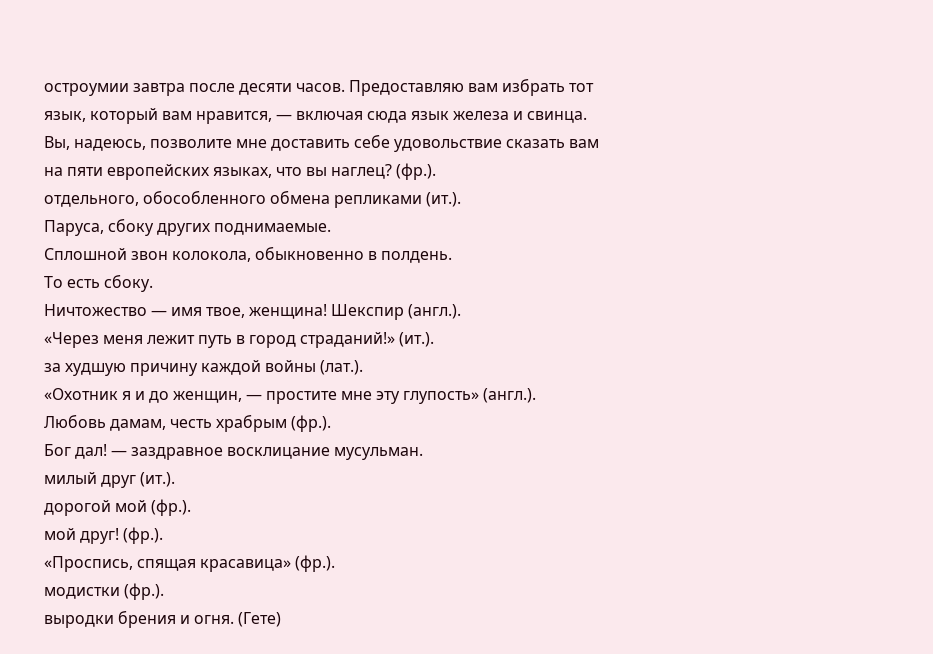остроумии завтра после десяти часов. Предоставляю вам избрать тот язык, который вам нравится, — включая сюда язык железа и свинца. Вы, надеюсь, позволите мне доставить себе удовольствие сказать вам на пяти европейских языках, что вы наглец? (фр.).
отдельного, обособленного обмена репликами (ит.).
Паруса, сбоку других поднимаемые.
Сплошной звон колокола, обыкновенно в полдень.
То есть сбоку.
Ничтожество — имя твое, женщина! Шекспир (англ.).
«Через меня лежит путь в город страданий!» (ит.).
за худшую причину каждой войны (лат.).
«Охотник я и до женщин, — простите мне эту глупость» (англ.).
Любовь дамам, честь храбрым (фр.).
Бог дал! — заздравное восклицание мусульман.
милый друг (ит.).
дорогой мой (фp.).
мой друг! (фр.).
«Проспись, спящая красавица» (фр.).
модистки (фр.).
выродки брения и огня. (Гете)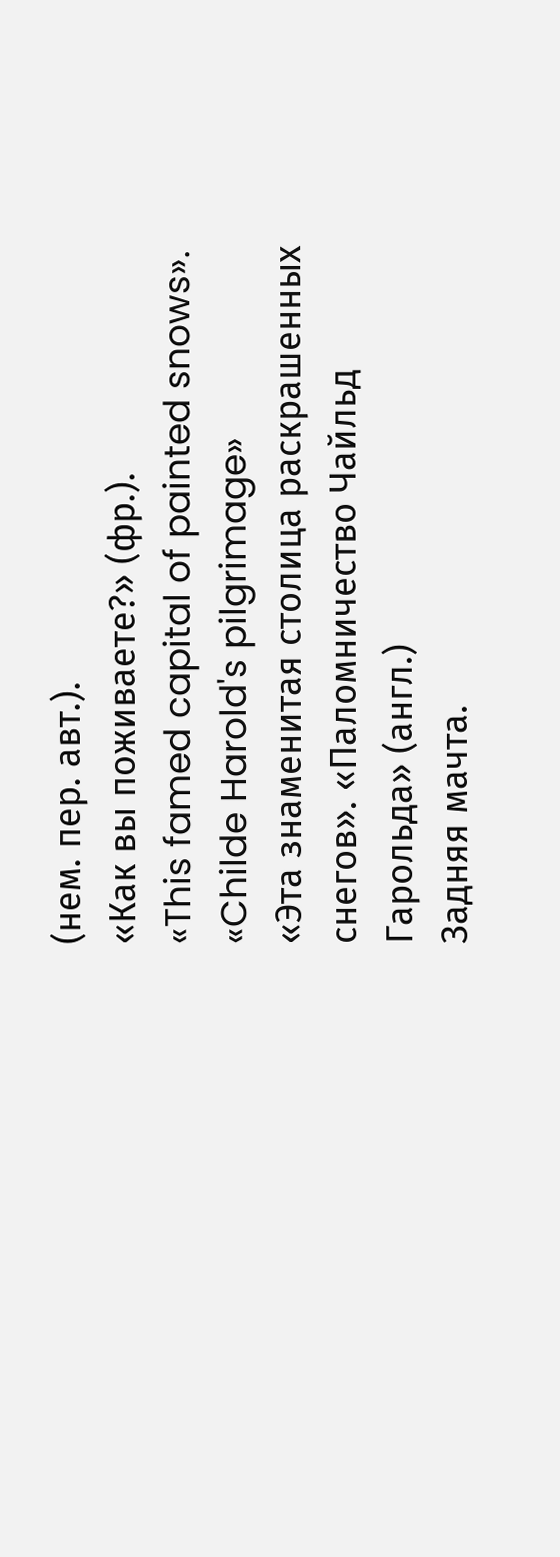(нем. пер. авт.).
«Как вы поживаете?» (фр.).
«This famed capital of painted snows». «Childe Harold's pilgrimage»
«Эта знаменитая столица раскрашенных снегов». «Паломничество Чайльд Гарольда» (англ.)
Задняя мачта.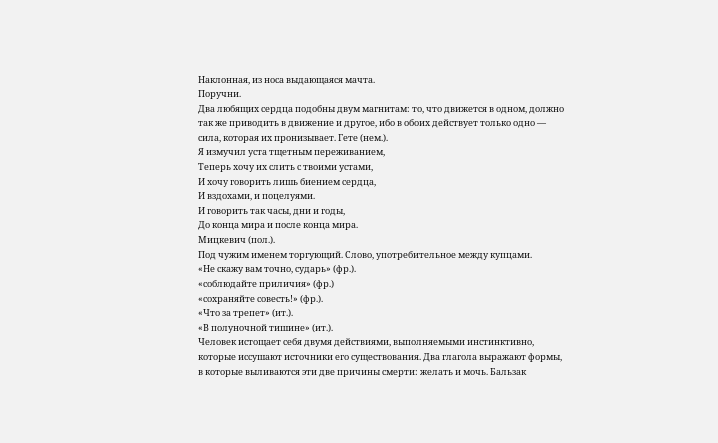Наклонная, из носа выдающаяся мачта.
Поручни.
Два любящих сердца подобны двум магнитам: то, что движется в одном, должно так же приводить в движение и другое, ибо в обоих действует только одно — сила, которая их пронизывает. Гете (нем.).
Я измучил уста тщетным переживанием,
Теперь хочу их слить с твоими устами,
И хочу говорить лишь биением сердца,
И вздохами, и поцелуями.
И говорить так часы, дни и годы,
До конца мира и после конца мира.
Мицкевич (пол.).
Под чужим именем торгующий. Слово, употребительное между купцами.
«Не скажу вам точно, сударь» (фр.).
«соблюдайте приличия» (фр.)
«сохраняйте совесть!» (фр.).
«Что за трепет» (ит.).
«В полуночной тишине» (ит.).
Человек истощает себя двумя действиями, выполняемыми инстинктивно, которые иссушают источники его существования. Два глагола выражают формы, в которые выливаются эти две причины смерти: желать и мочь. Бальзак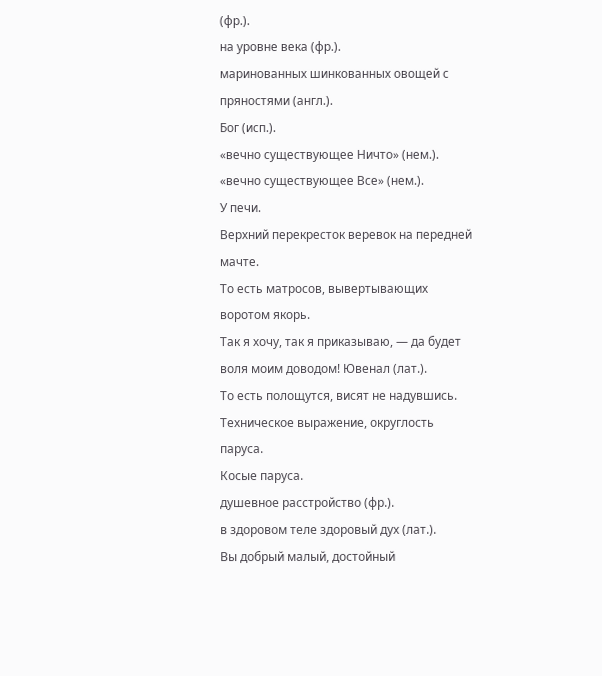(фр.).
на уровне века (фр.).
маринованных шинкованных овощей с пряностями (англ.).
Бог (исп.).
«вечно существующее Ничто» (нем.).
«вечно существующее Все» (нем.).
У печи.
Верхний перекресток веревок на передней мачте.
То есть матросов, вывертывающих воротом якорь.
Так я хочу, так я приказываю, — да будет воля моим доводом! Ювенал (лат.).
То есть полощутся, висят не надувшись.
Техническое выражение, округлость паруса.
Косые паруса.
душевное расстройство (фр.).
в здоровом теле здоровый дух (лат.).
Вы добрый малый, достойный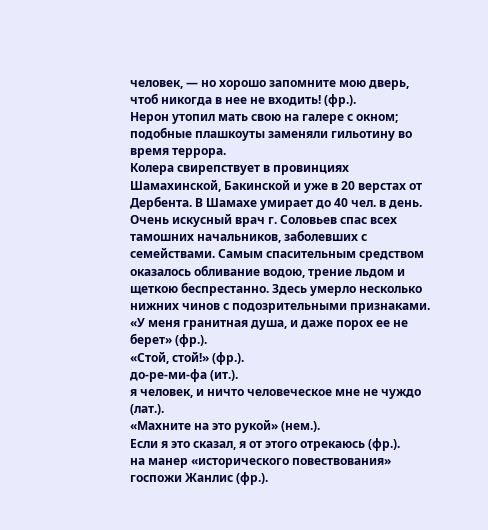человек, — но хорошо запомните мою дверь, чтоб никогда в нее не входить! (фр.).
Нерон утопил мать свою на галере с окном; подобные плашкоуты заменяли гильотину во время террора.
Колера свирепствует в провинциях Шамахинской, Бакинской и уже в 20 верстах от Дербента. В Шамахе умирает до 40 чел. в день. Очень искусный врач г. Соловьев спас всех тамошних начальников, заболевших с семействами. Самым спасительным средством оказалось обливание водою, трение льдом и щеткою беспрестанно. Здесь умерло несколько нижних чинов с подозрительными признаками.
«У меня гранитная душа, и даже порох ее не берет» (фр.).
«Стой, стой!» (фр.).
до-ре-ми-фа (ит.).
я человек, и ничто человеческое мне не чуждо (лат.).
«Махните на это рукой» (нем.).
Если я это сказал, я от этого отрекаюсь (фр.).
на манер «исторического повествования» госпожи Жанлис (фр.).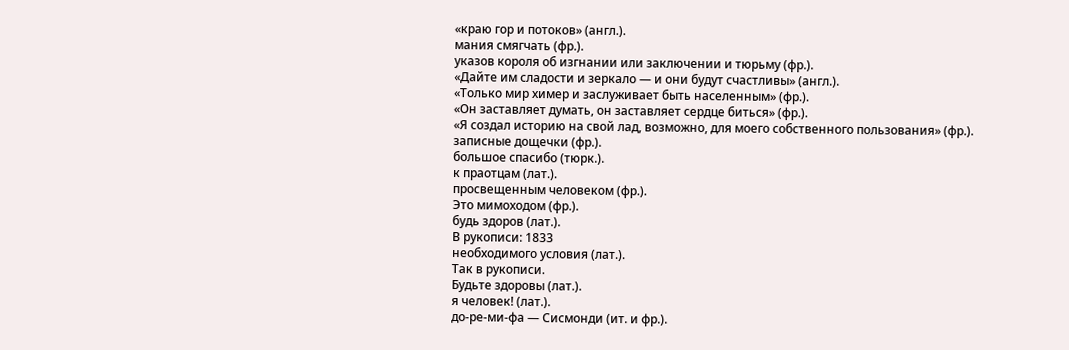«краю гор и потоков» (англ.).
мания смягчать (фр.).
указов короля об изгнании или заключении и тюрьму (фр.).
«Дайте им сладости и зеркало — и они будут счастливы» (англ.).
«Только мир химер и заслуживает быть населенным» (фр.).
«Он заставляет думать, он заставляет сердце биться» (фр.).
«Я создал историю на свой лад, возможно, для моего собственного пользования» (фр.).
записные дощечки (фр.).
большое спасибо (тюрк.).
к праотцам (лат.).
просвещенным человеком (фр.).
Это мимоходом (фр.).
будь здоров (лат.).
В рукописи: 1833
необходимого условия (лат.).
Так в рукописи.
Будьте здоровы (лат.).
я человек! (лат.).
до-ре-ми-фа — Сисмонди (ит. и фр.).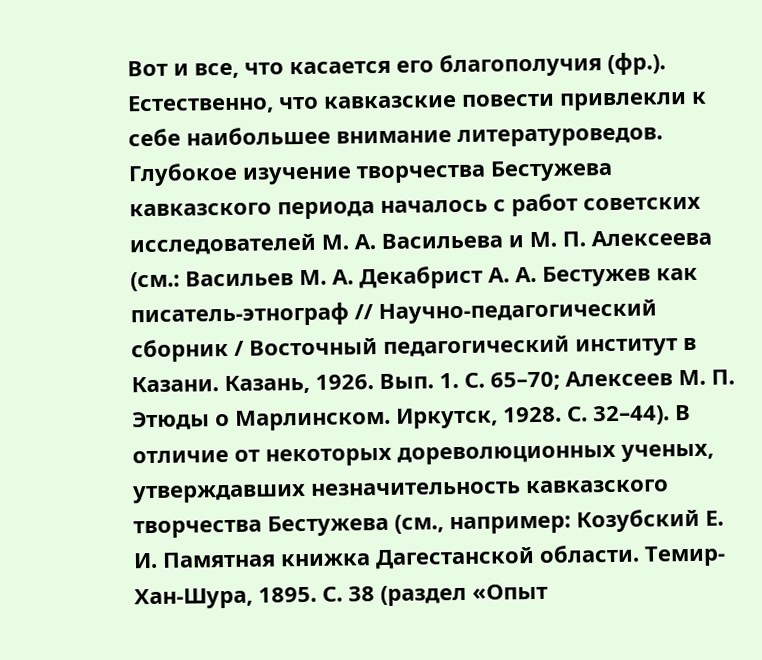Вот и все, что касается его благополучия (фр.).
Естественно, что кавказские повести привлекли к себе наибольшее внимание литературоведов. Глубокое изучение творчества Бестужева кавказского периода началось с работ советских исследователей М. А. Васильева и М. П. Алексеева (см.: Васильев М. А. Декабрист А. А. Бестужев как писатель-этнограф // Научно-педагогический сборник / Восточный педагогический институт в Казани. Казань, 1926. Вып. 1. С. 65–70; Алексеев М. П. Этюды о Марлинском. Иркутск, 1928. С. 32–44). В отличие от некоторых дореволюционных ученых, утверждавших незначительность кавказского творчества Бестужева (см., например: Козубский Е. И. Памятная книжка Дагестанской области. Темир-Хан-Шура, 1895. С. 38 (раздел «Опыт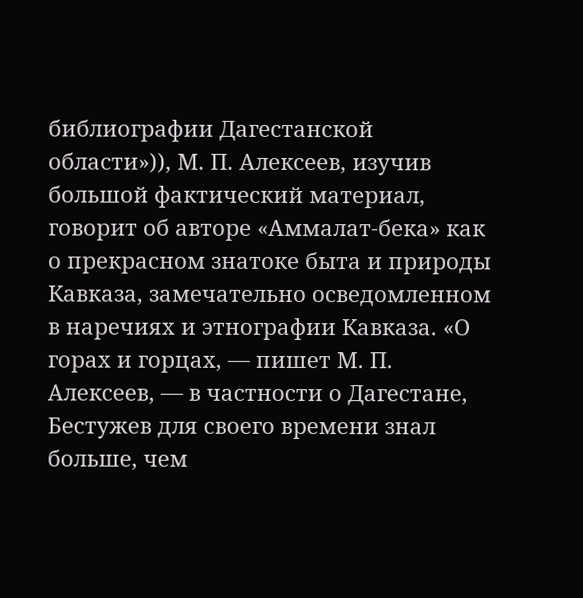библиографии Дагестанской области»)), М. П. Алексеев, изучив большой фактический материал, говорит об авторе «Аммалат-бека» как о прекрасном знатоке быта и природы Кавказа, замечательно осведомленном в наречиях и этнографии Кавказа. «О горах и горцах, — пишет М. П. Алексеев, — в частности о Дагестане, Бестужев для своего времени знал больше, чем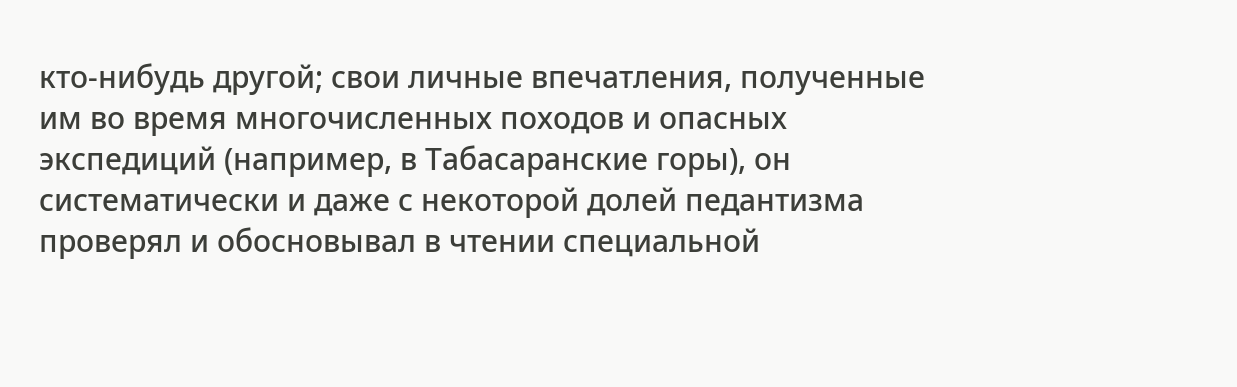кто-нибудь другой; свои личные впечатления, полученные им во время многочисленных походов и опасных экспедиций (например, в Табасаранские горы), он систематически и даже с некоторой долей педантизма проверял и обосновывал в чтении специальной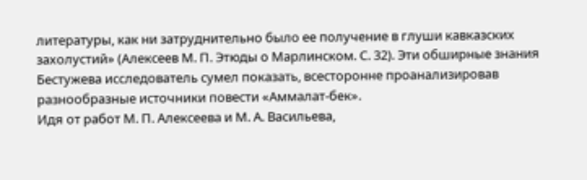литературы, как ни затруднительно было ее получение в глуши кавказских захолустий» (Алексеев М. П. Этюды о Марлинском. С. 32). Эти обширные знания Бестужева исследователь сумел показать, всесторонне проанализировав разнообразные источники повести «Аммалат-бек».
Идя от работ М. П. Алексеева и М. А. Васильева,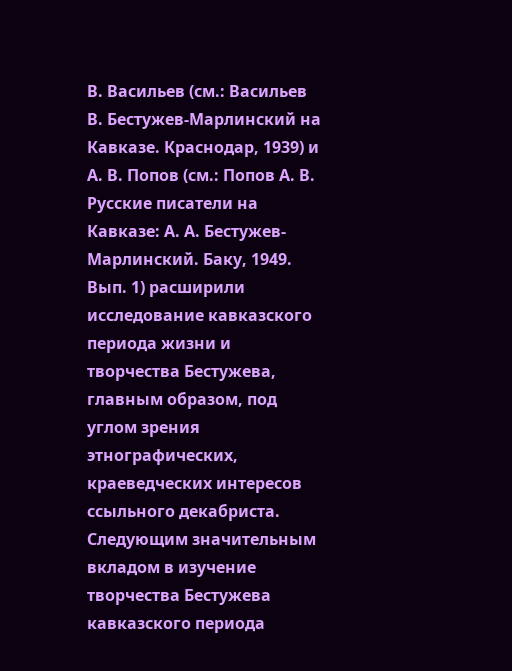В. Васильев (см.: Васильев В. Бестужев-Марлинский на Кавказе. Краснодар, 1939) и А. В. Попов (см.: Попов А. В. Русские писатели на Кавказе: А. А. Бестужев-Марлинский. Баку, 1949. Вып. 1) расширили исследование кавказского периода жизни и творчества Бестужева, главным образом, под углом зрения этнографических, краеведческих интересов ссыльного декабриста.
Следующим значительным вкладом в изучение творчества Бестужева кавказского периода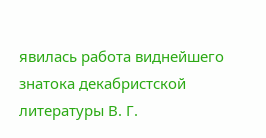явилась работа виднейшего знатока декабристской литературы В. Г.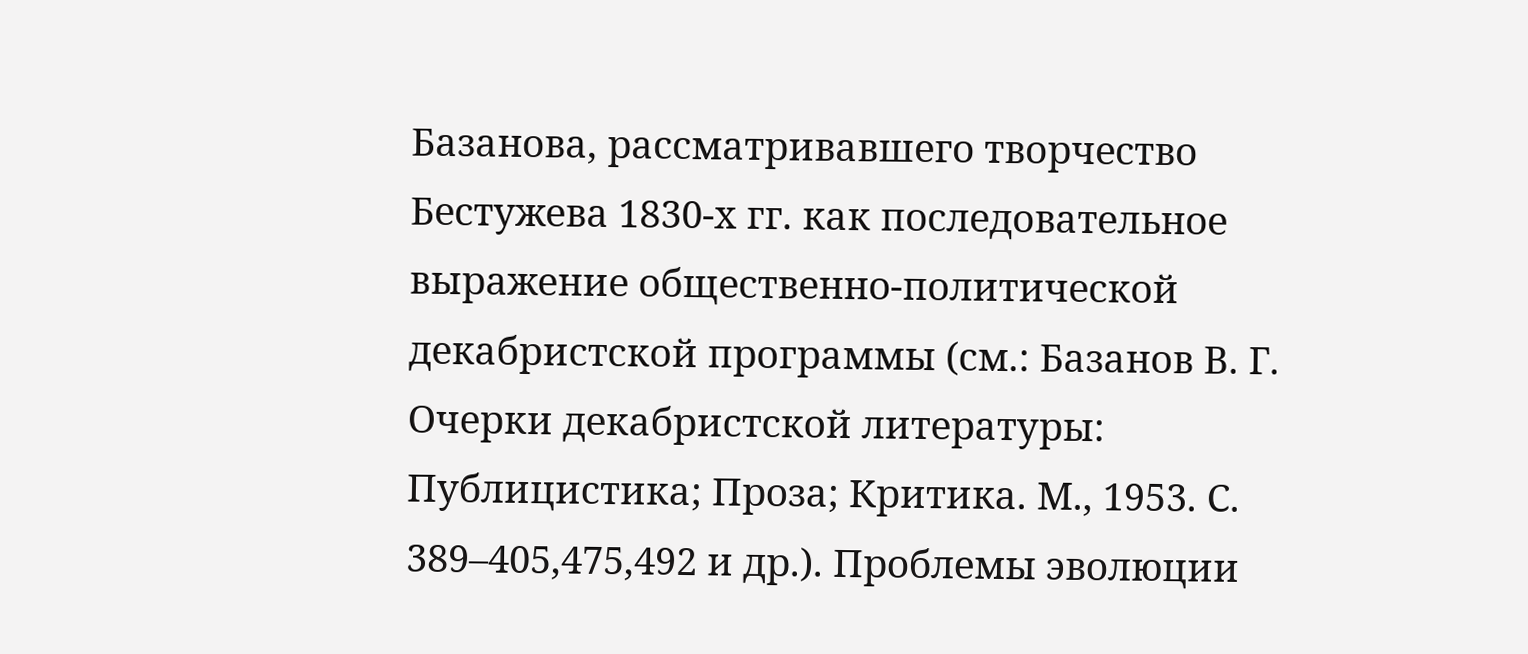Базанова, рассматривавшего творчество Бестужева 1830-х гг. как последовательное выражение общественно-политической декабристской программы (см.: Базанов В. Г. Очерки декабристской литературы: Публицистика; Проза; Критика. М., 1953. С. 389–405,475,492 и др.). Проблемы эволюции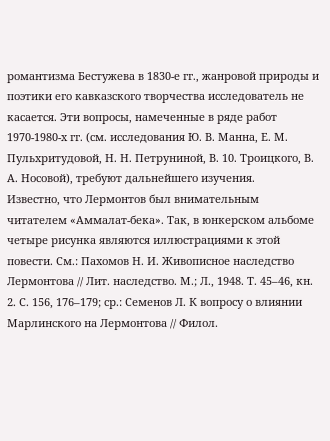романтизма Бестужева в 1830-е гг., жанровой природы и поэтики его кавказского творчества исследователь не касается. Эти вопросы, намеченные в ряде работ 1970-1980-х гг. (см. исследования Ю. В. Манна, Е. М. Пульхритудовой, Н. Н. Петруниной, В. 10. Троицкого, В. А. Носовой), требуют дальнейшего изучения.
Известно, что Лермонтов был внимательным читателем «Аммалат-бека». Так, в юнкерском альбоме четыре рисунка являются иллюстрациями к этой повести. См.: Пахомов Н. И. Живописное наследство Лермонтова // Лит. наследство. М.; Л., 1948. Т. 45–46, кн. 2. С. 156, 176–179; ср.: Семенов Л. К вопросу о влиянии Марлинского на Лермонтова // Филол.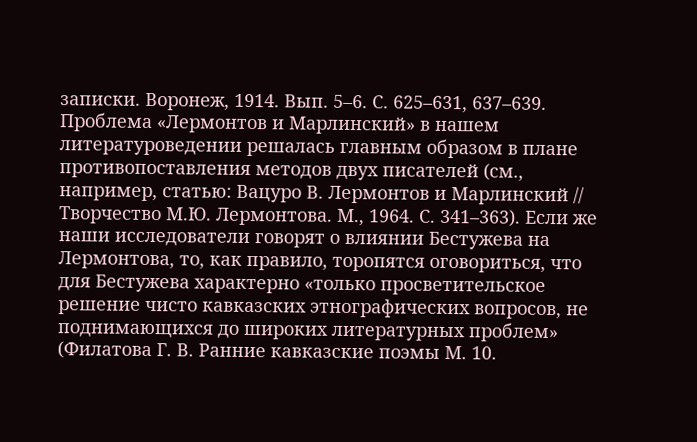записки. Воронеж, 1914. Вып. 5–6. С. 625–631, 637–639.
Проблема «Лермонтов и Марлинский» в нашем литературоведении решалась главным образом в плане противопоставления методов двух писателей (см., например, статью: Вацуро В. Лермонтов и Марлинский // Творчество М.Ю. Лермонтова. М., 1964. С. 341–363). Если же наши исследователи говорят о влиянии Бестужева на Лермонтова, то, как правило, торопятся оговориться, что для Бестужева характерно «только просветительское решение чисто кавказских этнографических вопросов, не поднимающихся до широких литературных проблем» (Филатова Г. В. Ранние кавказские поэмы М. 10.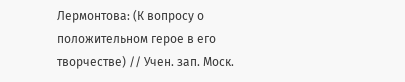Лермонтова: (К вопросу о положительном герое в его творчестве) // Учен. зап. Моск.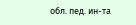обл. пед. ин-та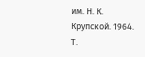им. Н. К. Крупской. 1964. Т.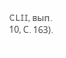CLII, вып. 10, С. 163).